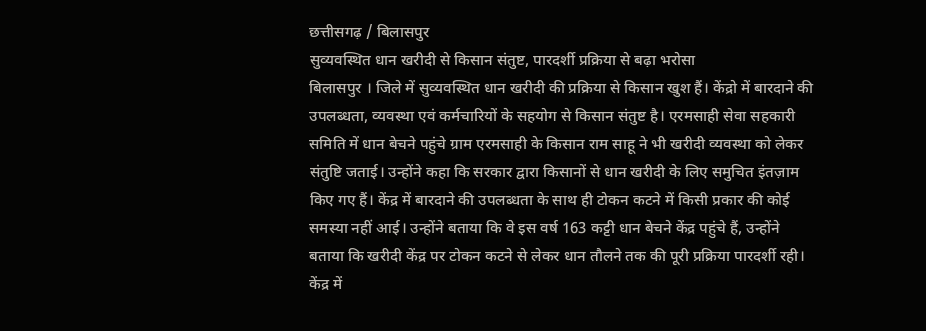छत्तीसगढ़ / बिलासपुर
सुव्यवस्थित धान खरीदी से किसान संतुष्ट, पारदर्शी प्रक्रिया से बढ़ा भरोसा
बिलासपुर । जिले में सुव्यवस्थित धान खरीदी की प्रक्रिया से किसान खुश हैं। केंद्रो में बारदाने की उपलब्धता, व्यवस्था एवं कर्मचारियों के सहयोग से किसान संतुष्ट है। एरमसाही सेवा सहकारी समिति में धान बेचने पहुंचे ग्राम एरमसाही के किसान राम साहू ने भी खरीदी व्यवस्था को लेकर संतुष्टि जताई। उन्होंने कहा कि सरकार द्वारा किसानों से धान खरीदी के लिए समुचित इंतज़ाम किए गए हैं। केंद्र में बारदाने की उपलब्धता के साथ ही टोकन कटने में किसी प्रकार की कोई समस्या नहीं आई। उन्होंने बताया कि वे इस वर्ष 163 कट्टी धान बेचने केंद्र पहुंचे हैं, उन्होंने बताया कि खरीदी केंद्र पर टोकन कटने से लेकर धान तौलने तक की पूरी प्रक्रिया पारदर्शी रही। केंद्र में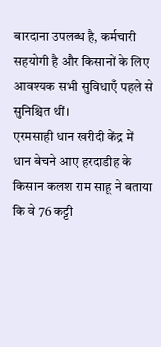बारदाना उपलब्ध है, कर्मचारी सहयोगी है और किसानों के लिए आवश्यक सभी सुविधाएँ पहले से सुनिश्चित थीं।
एरमसाही धान खरीदी केंद्र में धान बेचने आए हरदाडीह के किसान कलश राम साहू ने बताया कि वे 76 कट्टी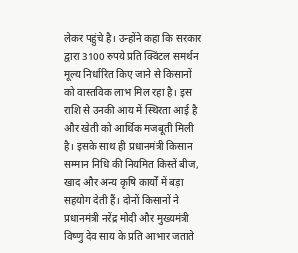लेकर पहुंचे है। उन्होंने कहा कि सरकार द्वारा 3100 रुपये प्रति क्विंटल समर्थन मूल्य निर्धारित किए जाने से किसानों को वास्तविक लाभ मिल रहा है। इस राशि से उनकी आय में स्थिरता आई है और खेती को आर्थिक मजबूती मिली है। इसके साथ ही प्रधानमंत्री किसान सम्मान निधि की नियमित किस्तें बीज, खाद और अन्य कृषि कार्यों में बड़ा सहयोग देती हैं। दोनों किसानों ने प्रधानमंत्री नरेंद्र मोदी और मुख्यमंत्री विष्णु देव साय के प्रति आभार जताते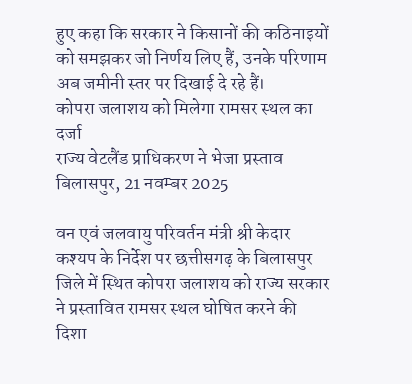हुए कहा कि सरकार ने किसानों की कठिनाइयों को समझकर जो निर्णय लिए हैं, उनके परिणाम अब जमीनी स्तर पर दिखाई दे रहे हैं।
कोपरा जलाशय को मिलेगा रामसर स्थल का दर्जा
राज्य वेटलैंड प्राधिकरण ने भेजा प्रस्ताव
बिलासपुर, 21 नवम्बर 2025

वन एवं जलवायु परिवर्तन मंत्री श्री केदार कश्यप के निर्देश पर छत्तीसगढ़ के बिलासपुर जिले में स्थित कोपरा जलाशय को राज्य सरकार ने प्रस्तावित रामसर स्थल घोषित करने की दिशा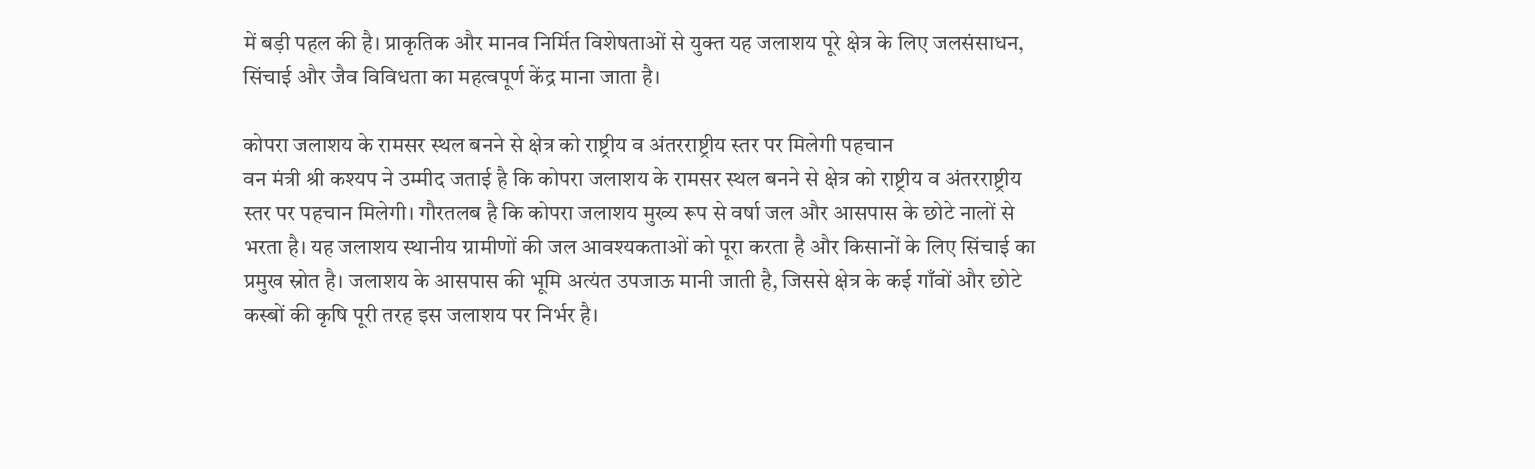में बड़ी पहल की है। प्राकृतिक और मानव निर्मित विशेषताओं से युक्त यह जलाशय पूरे क्षेत्र के लिए जलसंसाधन, सिंचाई और जैव विविधता का महत्वपूर्ण केंद्र माना जाता है।

कोपरा जलाशय के रामसर स्थल बनने से क्षेत्र को राष्ट्रीय व अंतरराष्ट्रीय स्तर पर मिलेगी पहचान
वन मंत्री श्री कश्यप ने उम्मीद जताई है कि कोपरा जलाशय के रामसर स्थल बनने से क्षेत्र को राष्ट्रीय व अंतरराष्ट्रीय स्तर पर पहचान मिलेगी। गौरतलब है कि कोपरा जलाशय मुख्य रूप से वर्षा जल और आसपास के छोटे नालों से भरता है। यह जलाशय स्थानीय ग्रामीणों की जल आवश्यकताओं को पूरा करता है और किसानों के लिए सिंचाई का प्रमुख स्रोत है। जलाशय के आसपास की भूमि अत्यंत उपजाऊ मानी जाती है, जिससे क्षेत्र के कई गाँवों और छोटे कस्बों की कृषि पूरी तरह इस जलाशय पर निर्भर है।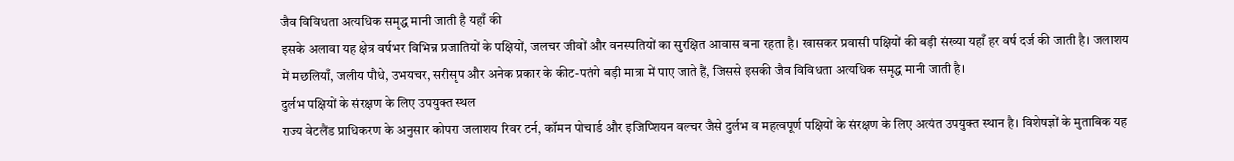जैव विविधता अत्यधिक समृद्ध मानी जाती है यहाँ की
इसके अलावा यह क्षेत्र वर्षभर विभिन्न प्रजातियों के पक्षियों, जलचर जीवों और वनस्पतियों का सुरक्षित आवास बना रहता है। खासकर प्रवासी पक्षियों की बड़ी संख्या यहाँ हर वर्ष दर्ज की जाती है। जलाशय में मछलियाँ, जलीय पौधे, उभयचर, सरीसृप और अनेक प्रकार के कीट-पतंगे बड़ी मात्रा में पाए जाते हैं, जिससे इसकी जैव विविधता अत्यधिक समृद्ध मानी जाती है।
दुर्लभ पक्षियों के संरक्षण के लिए उपयुक्त स्थल
राज्य वेटलैंड प्राधिकरण के अनुसार कोपरा जलाशय रिवर टर्न, कॉमन पोचार्ड और इजिप्शियन वल्चर जैसे दुर्लभ व महत्वपूर्ण पक्षियों के संरक्षण के लिए अत्यंत उपयुक्त स्थान है। विशेषज्ञों के मुताबिक यह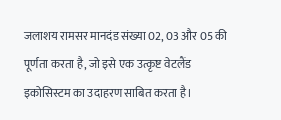जलाशय रामसर मानदंड संख्या 02, 03 और 05 की पूर्णता करता है, जो इसे एक उत्कृष्ट वेटलैंड इकोसिस्टम का उदाहरण साबित करता है।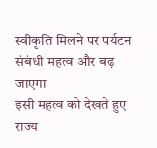स्वीकृति मिलने पर पर्यटन संबंधी महत्व और बढ़ जाएगा
इसी महत्व को देखते हुए राज्य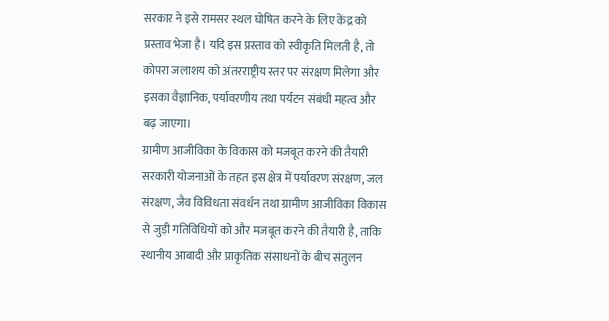सरकार ने इसे रामसर स्थल घोषित करने के लिए केंद्र को प्रस्ताव भेजा है। यदि इस प्रस्ताव को स्वीकृति मिलती है, तो कोपरा जलाशय को अंतरराष्ट्रीय स्तर पर संरक्षण मिलेगा और इसका वैज्ञानिक, पर्यावरणीय तथा पर्यटन संबंधी महत्व और बढ़ जाएगा।
ग्रामीण आजीविका के विकास को मजबूत करने की तैयारी
सरकारी योजनाओं के तहत इस क्षेत्र में पर्यावरण संरक्षण, जल संरक्षण, जैव विविधता संवर्धन तथा ग्रामीण आजीविका विकास से जुड़ी गतिविधियों को और मजबूत करने की तैयारी है, ताकि स्थानीय आबादी और प्राकृतिक संसाधनों के बीच संतुलन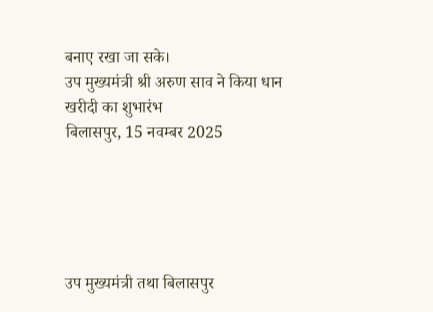बनाए रखा जा सके।
उप मुख्यमंत्री श्री अरुण साव ने किया धान खरीदी का शुभारंभ
बिलासपुर, 15 नवम्बर 2025





उप मुख्यमंत्री तथा बिलासपुर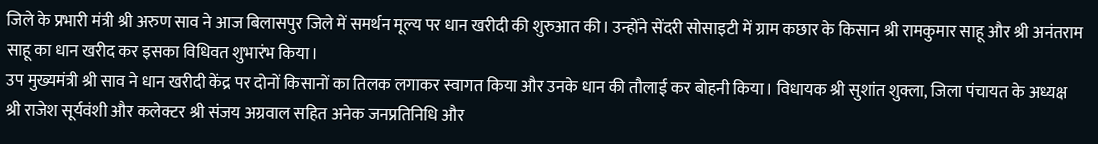जिले के प्रभारी मंत्री श्री अरुण साव ने आज बिलासपुर जिले में समर्थन मूल्य पर धान खरीदी की शुरुआत की। उन्होंने सेंदरी सोसाइटी में ग्राम कछार के किसान श्री रामकुमार साहू और श्री अनंतराम साहू का धान खरीद कर इसका विधिवत शुभारंभ किया।
उप मुख्यमंत्री श्री साव ने धान खरीदी केंद्र पर दोनों किसानों का तिलक लगाकर स्वागत किया और उनके धान की तौलाई कर बोहनी किया। विधायक श्री सुशांत शुक्ला, जिला पंचायत के अध्यक्ष श्री राजेश सूर्यवंशी और कलेक्टर श्री संजय अग्रवाल सहित अनेक जनप्रतिनिधि और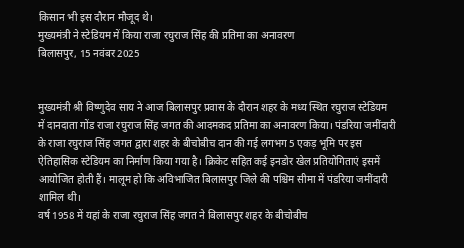किसान भी इस दौरान मौजूद थे।
मुख्यमंत्री ने स्टेडियम में किया राजा रघुराज सिंह की प्रतिमा का अनावरण
बिलासपुर, 15 नवंबर 2025


मुख्यमंत्री श्री विष्णुदेव साय ने आज बिलासपुर प्रवास के दौरान शहर के मध्य स्थित रघुराज स्टेडियम में दानदाता गोंड राजा रघुराज सिंह जगत की आदमकद प्रतिमा का अनावरण किया। पंडरिया जमींदारी के राजा रघुराज सिंह जगत द्वारा शहर के बीचोबीच दान की गई लगभग 5 एकड़ भूमि पर इस ऐतिहासिक स्टेडियम का निर्माण किया गया है। क्रिकेट सहित कई इनडोर खेल प्रतियोगिताएं इसमें आयोजित होती हैं। मालूम हो कि अविभाजित बिलासपुर जिले की पश्चिम सीमा में पंडरिया जमींदारी शामिल थी।
वर्ष 1958 में यहां के राजा रघुराज सिंह जगत ने बिलासपुर शहर के बीचोबीच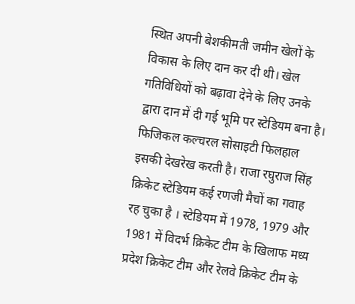स्थित अपनी बेशकीमती जमीन खेलों के विकास के लिए दान कर दी थी। खेल गतिविधियों को बढ़ावा देने के लिए उनके द्वारा दान में दी गई भूमि पर स्टेडियम बना है। फिजिकल कल्चरल सोसाइटी फिलहाल इसकी देखरेख करती है। राजा रघुराज सिंह क्रिकेट स्टेडियम कई रणजी मैचों का गवाह रह चुका है । स्टेडियम में 1978, 1979 और 1981 में विदर्भ क्रिकेट टीम के खिलाफ मध्य प्रदेश क्रिकेट टीम और रेलवे क्रिकेट टीम के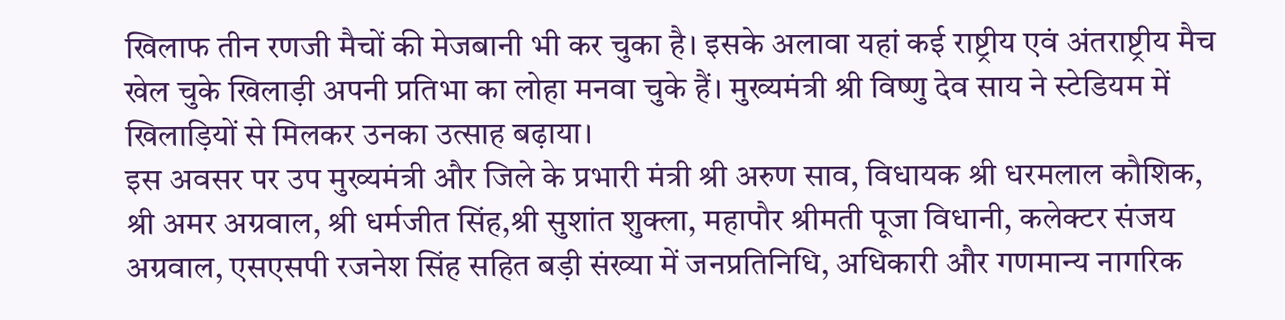खिलाफ तीन रणजी मैचों की मेजबानी भी कर चुका है। इसके अलावा यहां कई राष्ट्रीय एवं अंतराष्ट्रीय मैच खेल चुके खिलाड़ी अपनी प्रतिभा का लोहा मनवा चुके हैं। मुख्यमंत्री श्री विष्णु देव साय ने स्टेडियम में खिलाड़ियों से मिलकर उनका उत्साह बढ़ाया।
इस अवसर पर उप मुख्यमंत्री और जिले के प्रभारी मंत्री श्री अरुण साव, विधायक श्री धरमलाल कौशिक, श्री अमर अग्रवाल, श्री धर्मजीत सिंह,श्री सुशांत शुक्ला, महापौर श्रीमती पूजा विधानी, कलेक्टर संजय अग्रवाल, एसएसपी रजनेश सिंह सहित बड़ी संख्या में जनप्रतिनिधि, अधिकारी और गणमान्य नागरिक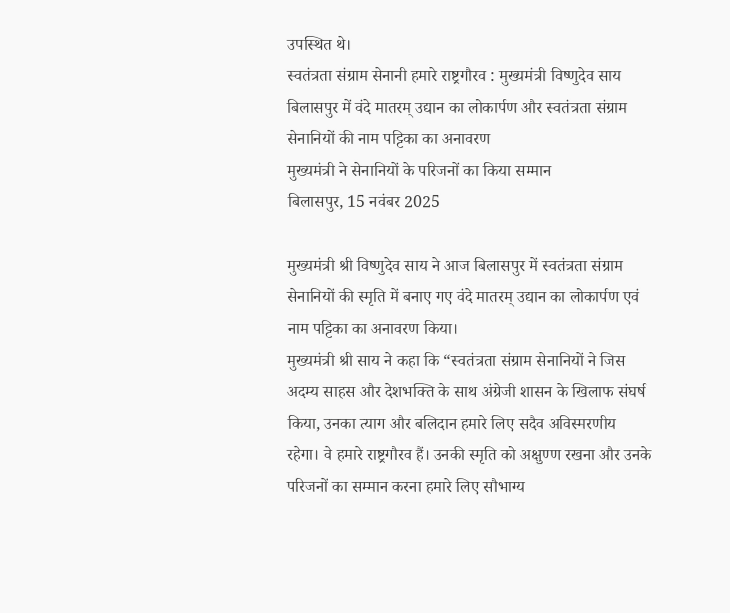उपस्थित थे।
स्वतंत्रता संग्राम सेनानी हमारे राष्ट्रगौरव : मुख्यमंत्री विष्णुदेव साय
बिलासपुर में वंदे मातरम् उद्यान का लोकार्पण और स्वतंत्रता संग्राम सेनानियों की नाम पट्टिका का अनावरण
मुख्यमंत्री ने सेनानियों के परिजनों का किया सम्मान
बिलासपुर, 15 नवंबर 2025

मुख्यमंत्री श्री विष्णुदेव साय ने आज बिलासपुर में स्वतंत्रता संग्राम सेनानियों की स्मृति में बनाए गए वंदे मातरम् उद्यान का लोकार्पण एवं नाम पट्टिका का अनावरण किया।
मुख्यमंत्री श्री साय ने कहा कि “स्वतंत्रता संग्राम सेनानियों ने जिस अदम्य साहस और देशभक्ति के साथ अंग्रेजी शासन के खिलाफ संघर्ष किया, उनका त्याग और बलिदान हमारे लिए सदैव अविस्मरणीय रहेगा। वे हमारे राष्ट्रगौरव हैं। उनकी स्मृति को अक्षुण्ण रखना और उनके परिजनों का सम्मान करना हमारे लिए सौभाग्य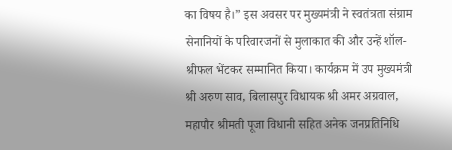का विषय है।” इस अवसर पर मुख्यमंत्री ने स्वतंत्रता संग्राम सेनानियों के परिवारजनों से मुलाकात की और उन्हें शॉल-श्रीफल भेंटकर सम्मानित किया। कार्यक्रम में उप मुख्यमंत्री श्री अरुण साव, बिलासपुर विधायक श्री अमर अग्रवाल, महापौर श्रीमती पूजा विधानी सहित अनेक जनप्रतिनिधि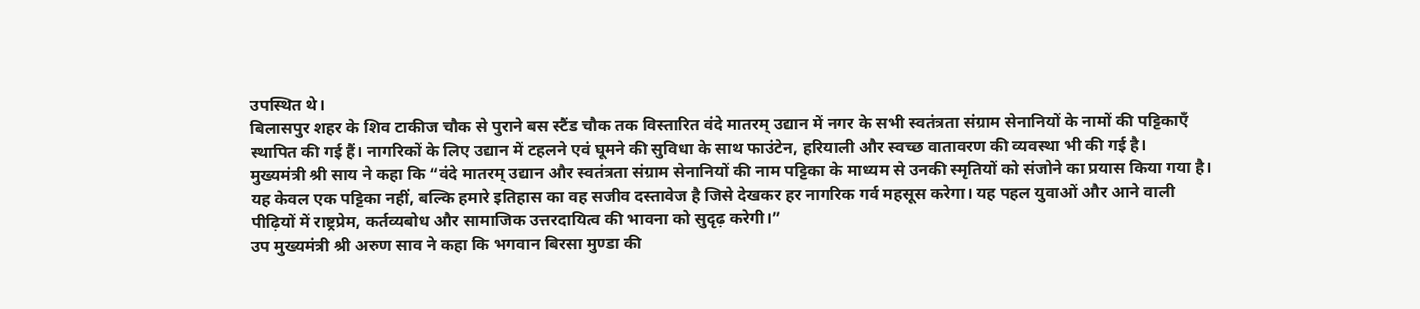उपस्थित थे।
बिलासपुर शहर के शिव टाकीज चौक से पुराने बस स्टैंड चौक तक विस्तारित वंदे मातरम् उद्यान में नगर के सभी स्वतंत्रता संग्राम सेनानियों के नामों की पट्टिकाएँ स्थापित की गई हैं। नागरिकों के लिए उद्यान में टहलने एवं घूमने की सुविधा के साथ फाउंटेन, हरियाली और स्वच्छ वातावरण की व्यवस्था भी की गई है।
मुख्यमंत्री श्री साय ने कहा कि “वंदे मातरम् उद्यान और स्वतंत्रता संग्राम सेनानियों की नाम पट्टिका के माध्यम से उनकी स्मृतियों को संजोने का प्रयास किया गया है। यह केवल एक पट्टिका नहीं, बल्कि हमारे इतिहास का वह सजीव दस्तावेज है जिसे देखकर हर नागरिक गर्व महसूस करेगा। यह पहल युवाओं और आने वाली पीढ़ियों में राष्ट्रप्रेम, कर्तव्यबोध और सामाजिक उत्तरदायित्व की भावना को सुदृढ़ करेगी।”
उप मुख्यमंत्री श्री अरुण साव ने कहा कि भगवान बिरसा मुण्डा की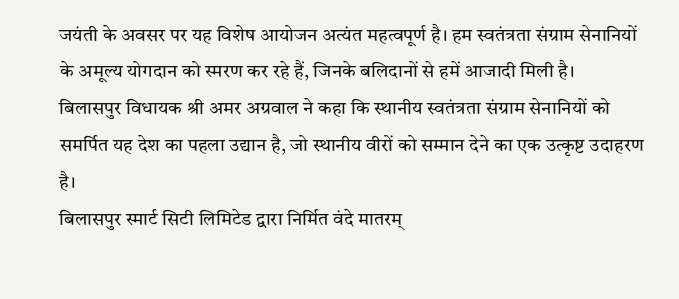जयंती के अवसर पर यह विशेष आयोजन अत्यंत महत्वपूर्ण है। हम स्वतंत्रता संग्राम सेनानियों के अमूल्य योगदान को स्मरण कर रहे हैं, जिनके बलिदानों से हमें आजादी मिली है।
बिलासपुर विधायक श्री अमर अग्रवाल ने कहा कि स्थानीय स्वतंत्रता संग्राम सेनानियों को समर्पित यह देश का पहला उद्यान है, जो स्थानीय वीरों को सम्मान देने का एक उत्कृष्ट उदाहरण है।
बिलासपुर स्मार्ट सिटी लिमिटेड द्वारा निर्मित वंदे मातरम्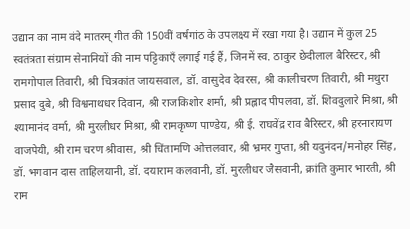उद्यान का नाम वंदे मातरम् गीत की 150वीं वर्षगांठ के उपलक्ष्य में रखा गया है। उद्यान में कुल 25 स्वतंत्रता संग्राम सेनानियों की नाम पट्टिकाएँ लगाई गई हैं, जिनमें स्व. ठाकुर छेदीलाल बैरिस्टर, श्री रामगोपाल तिवारी, श्री चित्रकांत जायसवाल, डॉ. वासुदेव देवरस, श्री कालीचरण तिवारी, श्री मथुरा प्रसाद दुबे, श्री विश्वनाथधर दिवान, श्री राजकिशोर शर्मा, श्री प्रह्लाद पीपलवा, डॉ. शिवदुलारे मिश्रा, श्री श्यामानंद वर्मा, श्री मुरलीधर मिश्रा, श्री रामकृष्ण पाण्डेय, श्री ई. राघवेंद्र राव बैरिस्टर, श्री हरनारायण वाजपेयी, श्री राम चरण श्रीवास, श्री चिंतामणि ओत्तलवार, श्री भ्रमर गुप्ता, श्री यदुनंदन/मनोहर सिंह, डॉ. भगवान दास ताहिलयानी, डॉ. दयाराम कलवानी, डॉ. मुरलीधर जैसवानी, क्रांति कुमार भारती, श्री राम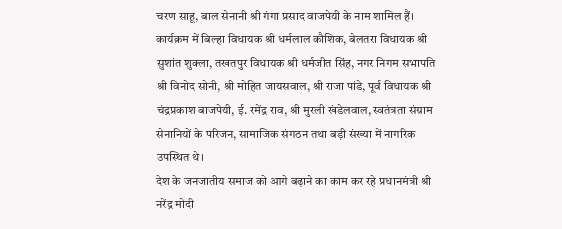चरण साहू, बाल सेनानी श्री गंगा प्रसाद वाजपेयी के नाम शामिल हैं।
कार्यक्रम में बिल्हा विधायक श्री धर्मलाल कौशिक, बेलतरा विधायक श्री सुशांत शुक्ला, तखतपुर विधायक श्री धर्मजीत सिंह, नगर निगम सभापति श्री विनोद सोनी, श्री मोहित जायसवाल, श्री राजा पांडे, पूर्व विधायक श्री चंद्रप्रकाश बाजपेयी, ई. रमेंद्र राव, श्री मुरली खंडेलवाल, स्वतंत्रता संग्राम सेनानियों के परिजन, सामाजिक संगठन तथा बड़ी संख्या में नागरिक उपस्थित थे।
देश के जनजातीय समाज को आगे बढ़ाने का काम कर रहे प्रधानमंत्री श्री नरेंद्र मोदी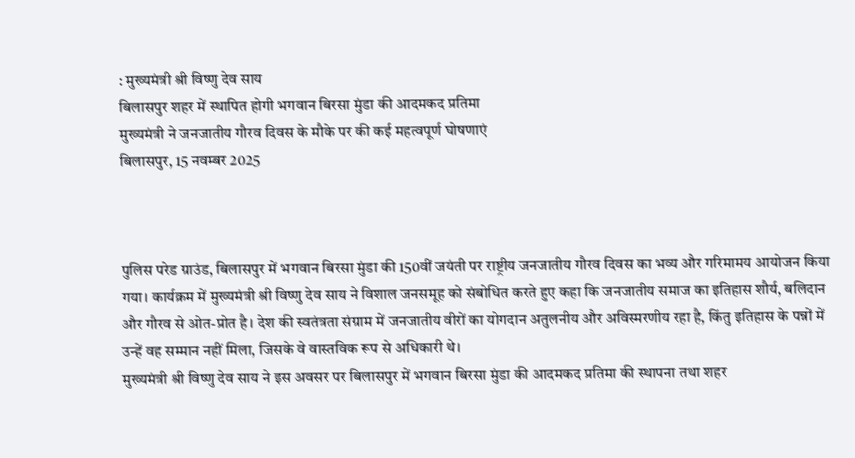: मुख्यमंत्री श्री विष्णु देव साय
बिलासपुर शहर में स्थापित होगी भगवान बिरसा मुंडा की आदमकद प्रतिमा
मुख्यमंत्री ने जनजातीय गौरव दिवस के मौके पर की कई महत्वपूर्ण घोषणाएं
बिलासपुर, 15 नवम्बर 2025



पुलिस परेड ग्राउंड, बिलासपुर में भगवान बिरसा मुंडा की 150वीं जयंती पर राष्ट्रीय जनजातीय गौरव दिवस का भव्य और गरिमामय आयोजन किया गया। कार्यक्रम में मुख्यमंत्री श्री विष्णु देव साय ने विशाल जनसमूह को संबोधित करते हुए कहा कि जनजातीय समाज का इतिहास शौर्य, बलिदान और गौरव से ओत-प्रोत है। देश की स्वतंत्रता संग्राम में जनजातीय वीरों का योगदान अतुलनीय और अविस्मरणीय रहा है, किंतु इतिहास के पन्नों में उन्हें वह सम्मान नहीं मिला, जिसके वे वास्तविक रूप से अधिकारी थे।
मुख्यमंत्री श्री विष्णु देव साय ने इस अवसर पर बिलासपुर में भगवान बिरसा मुंडा की आदमकद प्रतिमा की स्थापना तथा शहर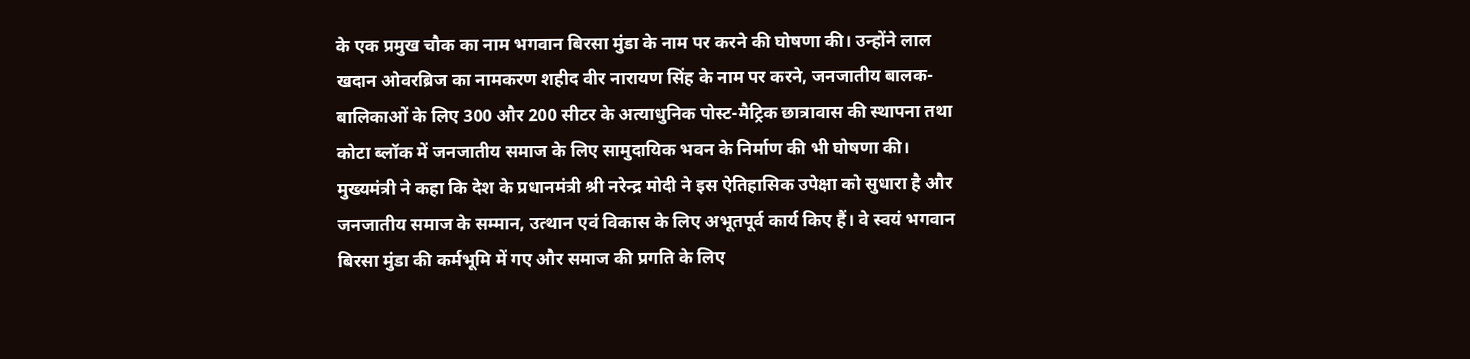के एक प्रमुख चौक का नाम भगवान बिरसा मुंडा के नाम पर करने की घोषणा की। उन्होंने लाल खदान ओवरब्रिज का नामकरण शहीद वीर नारायण सिंह के नाम पर करने, जनजातीय बालक-बालिकाओं के लिए 300 और 200 सीटर के अत्याधुनिक पोस्ट-मैट्रिक छात्रावास की स्थापना तथा कोटा ब्लॉक में जनजातीय समाज के लिए सामुदायिक भवन के निर्माण की भी घोषणा की।
मुख्यमंत्री ने कहा कि देश के प्रधानमंत्री श्री नरेन्द्र मोदी ने इस ऐतिहासिक उपेक्षा को सुधारा है और जनजातीय समाज के सम्मान, उत्थान एवं विकास के लिए अभूतपूर्व कार्य किए हैं। वे स्वयं भगवान बिरसा मुंडा की कर्मभूमि में गए और समाज की प्रगति के लिए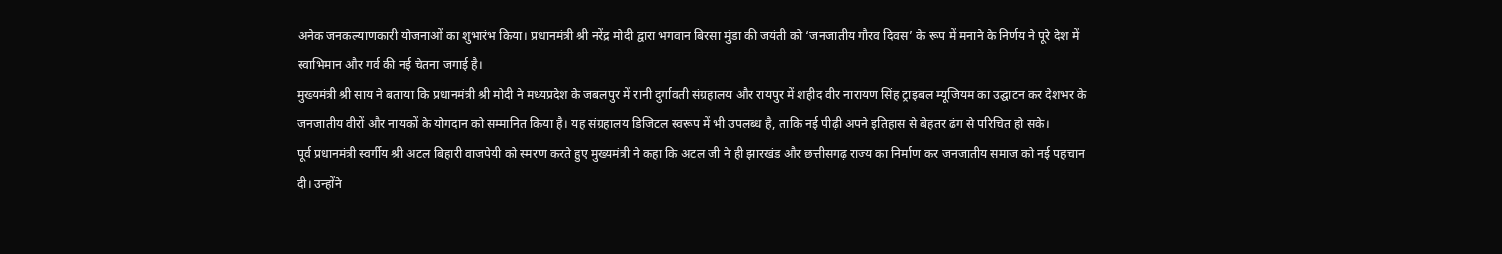अनेक जनकल्याणकारी योजनाओं का शुभारंभ किया। प्रधानमंत्री श्री नरेंद्र मोदी द्वारा भगवान बिरसा मुंडा की जयंती को ‘जनजातीय गौरव दिवस’ के रूप में मनाने के निर्णय ने पूरे देश में स्वाभिमान और गर्व की नई चेतना जगाई है।
मुख्यमंत्री श्री साय ने बताया कि प्रधानमंत्री श्री मोदी ने मध्यप्रदेश के जबलपुर में रानी दुर्गावती संग्रहालय और रायपुर में शहीद वीर नारायण सिंह ट्राइबल म्यूजियम का उद्घाटन कर देशभर के जनजातीय वीरों और नायकों के योगदान को सम्मानित किया है। यह संग्रहालय डिजिटल स्वरूप में भी उपलब्ध है, ताकि नई पीढ़ी अपने इतिहास से बेहतर ढंग से परिचित हो सके।
पूर्व प्रधानमंत्री स्वर्गीय श्री अटल बिहारी वाजपेयी को स्मरण करते हुए मुख्यमंत्री ने कहा कि अटल जी ने ही झारखंड और छत्तीसगढ़ राज्य का निर्माण कर जनजातीय समाज को नई पहचान दी। उन्होंने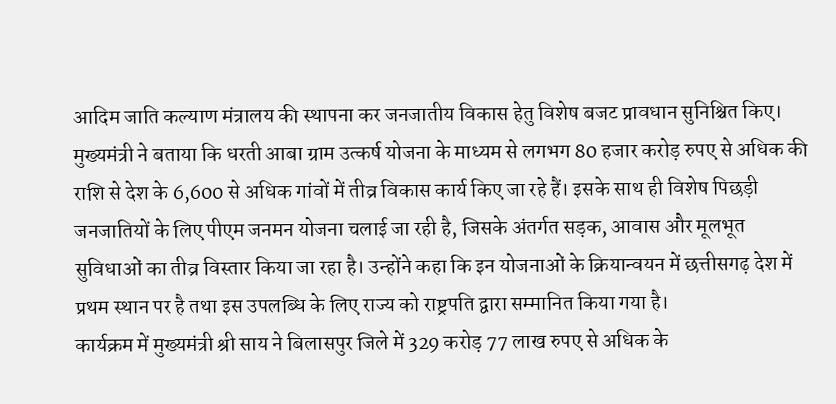आदिम जाति कल्याण मंत्रालय की स्थापना कर जनजातीय विकास हेतु विशेष बजट प्रावधान सुनिश्चित किए।
मुख्यमंत्री ने बताया कि धरती आबा ग्राम उत्कर्ष योजना के माध्यम से लगभग 80 हजार करोड़ रुपए से अधिक की राशि से देश के 6,600 से अधिक गांवों में तीव्र विकास कार्य किए जा रहे हैं। इसके साथ ही विशेष पिछड़ी जनजातियों के लिए पीएम जनमन योजना चलाई जा रही है, जिसके अंतर्गत सड़क, आवास और मूलभूत सुविधाओं का तीव्र विस्तार किया जा रहा है। उन्होंने कहा कि इन योजनाओं के क्रियान्वयन में छत्तीसगढ़ देश में प्रथम स्थान पर है तथा इस उपलब्धि के लिए राज्य को राष्ट्रपति द्वारा सम्मानित किया गया है।
कार्यक्रम में मुख्यमंत्री श्री साय ने बिलासपुर जिले में 329 करोड़ 77 लाख रुपए से अधिक के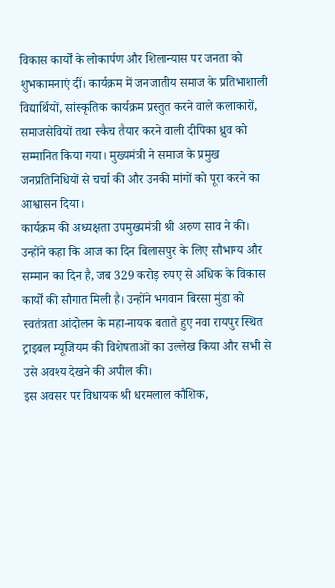विकास कार्यों के लोकार्पण और शिलान्यास पर जनता को शुभकामनाएं दीं। कार्यक्रम में जनजातीय समाज के प्रतिभाशाली विद्यार्थियों, सांस्कृतिक कार्यक्रम प्रस्तुत करने वाले कलाकारों, समाजसेवियों तथा स्कैच तैयार करने वाली दीपिका ध्रुव को सम्मानित किया गया। मुख्यमंत्री ने समाज के प्रमुख जनप्रतिनिधियों से चर्चा की और उनकी मांगों को पूरा करने का आश्वासन दिया।
कार्यक्रम की अध्यक्षता उपमुख्यमंत्री श्री अरुण साव ने की। उन्होंने कहा कि आज का दिन बिलासपुर के लिए सौभाग्य और सम्मान का दिन है, जब 329 करोड़ रुपए से अधिक के विकास कार्यों की सौगात मिली है। उन्होंने भगवान बिरसा मुंडा को स्वतंत्रता आंदोलन के महा-नायक बताते हुए नवा रायपुर स्थित ट्राइबल म्यूजियम की विशेषताओं का उल्लेख किया और सभी से उसे अवश्य देखने की अपील की।
इस अवसर पर विधायक श्री धरमलाल कौशिक,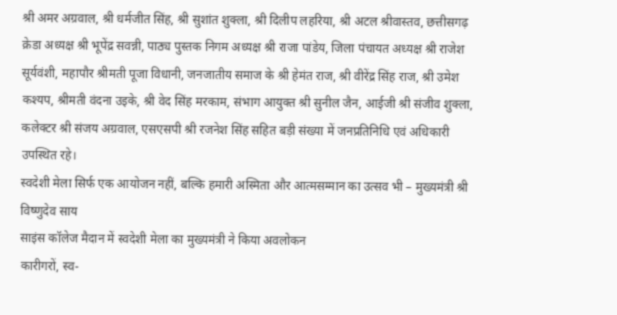श्री अमर अग्रवाल, श्री धर्मजीत सिंह, श्री सुशांत शुक्ला, श्री दिलीप लहरिया, श्री अटल श्रीवास्तव, छत्तीसगढ़ क्रेडा अध्यक्ष श्री भूपेंद्र सवन्नी, पाठ्य पुस्तक निगम अध्यक्ष श्री राजा पांडेय, जिला पंचायत अध्यक्ष श्री राजेश सूर्यवंशी, महापौर श्रीमती पूजा विधानी, जनजातीय समाज के श्री हेमंत राज, श्री वीरेंद्र सिंह राज, श्री उमेश कश्यप, श्रीमती वंदना उइके, श्री वेद सिंह मरकाम, संभाग आयुक्त श्री सुनील जैन, आईजी श्री संजीव शुक्ला, कलेक्टर श्री संजय अग्रवाल, एसएसपी श्री रजनेश सिंह सहित बड़ी संख्या में जनप्रतिनिधि एवं अधिकारी उपस्थित रहे।
स्वदेशी मेला सिर्फ एक आयोजन नहीं, बल्कि हमारी अस्मिता और आत्मसम्मान का उत्सव भी – मुख्यमंत्री श्री विष्णुदेव साय
साइंस कॉलेज मैदान में स्वदेशी मेला का मुख्यमंत्री ने किया अवलोकन
कारीगरों, स्व-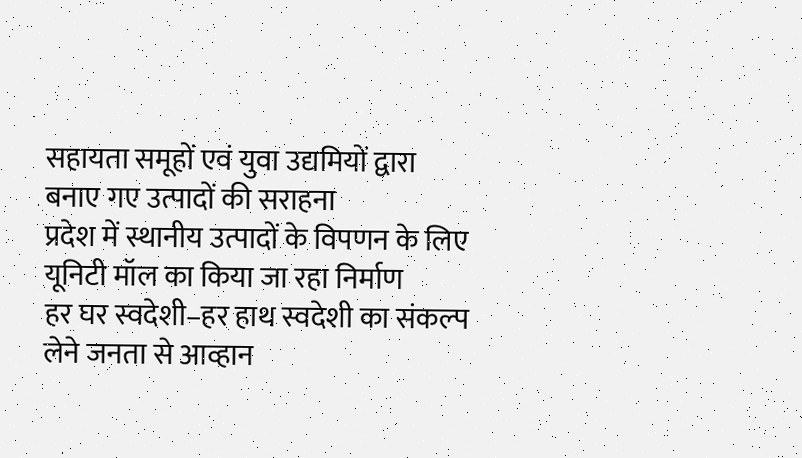सहायता समूहों एवं युवा उद्यमियों द्वारा बनाए गए उत्पादों की सराहना
प्रदेश में स्थानीय उत्पादों के विपणन के लिए यूनिटी मॉल का किया जा रहा निर्माण
हर घर स्वदेशी–हर हाथ स्वदेशी का संकल्प लेने जनता से आव्हान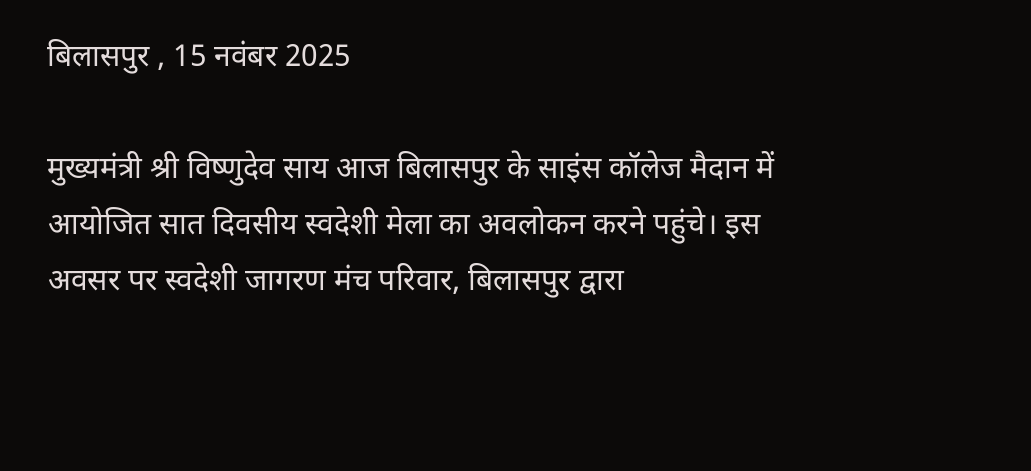बिलासपुर , 15 नवंबर 2025

मुख्यमंत्री श्री विष्णुदेव साय आज बिलासपुर के साइंस कॉलेज मैदान में आयोजित सात दिवसीय स्वदेशी मेला का अवलोकन करने पहुंचे। इस अवसर पर स्वदेशी जागरण मंच परिवार, बिलासपुर द्वारा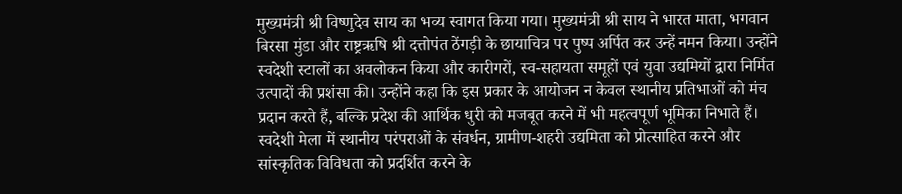मुख्यमंत्री श्री विष्णुदेव साय का भव्य स्वागत किया गया। मुख्यमंत्री श्री साय ने भारत माता, भगवान बिरसा मुंडा और राष्ट्रऋषि श्री दत्तोपंत ठेंगड़ी के छायाचित्र पर पुष्प अर्पित कर उन्हें नमन किया। उन्होंने स्वदेशी स्टालों का अवलोकन किया और कारीगरों, स्व-सहायता समूहों एवं युवा उद्यमियों द्वारा निर्मित उत्पादों की प्रशंसा की। उन्होंने कहा कि इस प्रकार के आयोजन न केवल स्थानीय प्रतिभाओं को मंच प्रदान करते हैं, बल्कि प्रदेश की आर्थिक धुरी को मजबूत करने में भी महत्वपूर्ण भूमिका निभाते हैं।
स्वदेशी मेला में स्थानीय परंपराओं के संवर्धन, ग्रामीण-शहरी उद्यमिता को प्रोत्साहित करने और सांस्कृतिक विविधता को प्रदर्शित करने के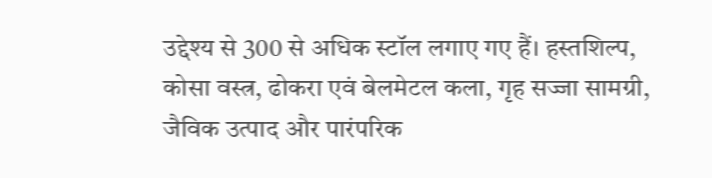उद्देश्य से 300 से अधिक स्टॉल लगाए गए हैं। हस्तशिल्प, कोसा वस्त्र, ढोकरा एवं बेलमेटल कला, गृह सज्जा सामग्री, जैविक उत्पाद और पारंपरिक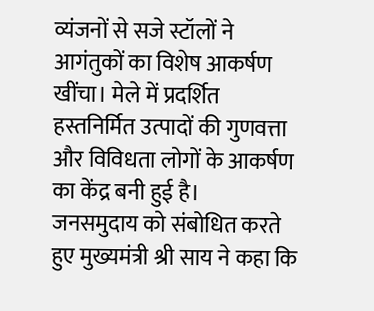व्यंजनों से सजे स्टॉलों ने आगंतुकों का विशेष आकर्षण खींचा। मेले में प्रदर्शित हस्तनिर्मित उत्पादों की गुणवत्ता और विविधता लोगों के आकर्षण का केंद्र बनी हुई है।
जनसमुदाय को संबोधित करते हुए मुख्यमंत्री श्री साय ने कहा कि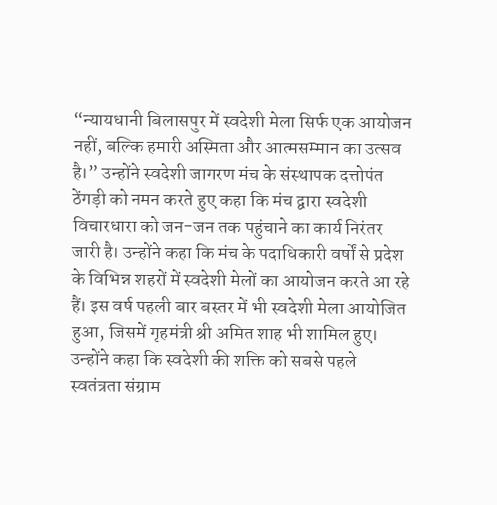“न्यायधानी बिलासपुर में स्वदेशी मेला सिर्फ एक आयोजन नहीं, बल्कि हमारी अस्मिता और आत्मसम्मान का उत्सव है।” उन्होंने स्वदेशी जागरण मंच के संस्थापक दत्तोपंत ठेंगड़ी को नमन करते हुए कहा कि मंच द्वारा स्वदेशी विचारधारा को जन-जन तक पहुंचाने का कार्य निरंतर जारी है। उन्होंने कहा कि मंच के पदाधिकारी वर्षों से प्रदेश के विभिन्न शहरों में स्वदेशी मेलों का आयोजन करते आ रहे हैं। इस वर्ष पहली बार बस्तर में भी स्वदेशी मेला आयोजित हुआ, जिसमें गृहमंत्री श्री अमित शाह भी शामिल हुए।
उन्होंने कहा कि स्वदेशी की शक्ति को सबसे पहले स्वतंत्रता संग्राम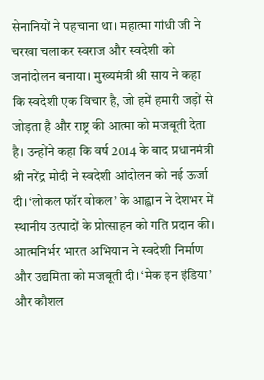सेनानियों ने पहचाना था। महात्मा गांधी जी ने चरखा चलाकर स्वराज और स्वदेशी को जनांदोलन बनाया। मुख्यमंत्री श्री साय ने कहा कि स्वदेशी एक विचार है, जो हमें हमारी जड़ों से जोड़ता है और राष्ट्र की आत्मा को मजबूती देता है। उन्होंने कहा कि वर्ष 2014 के बाद प्रधानमंत्री श्री नरेंद्र मोदी ने स्वदेशी आंदोलन को नई ऊर्जा दी। ‘लोकल फॉर वोकल’ के आह्वान ने देशभर में स्थानीय उत्पादों के प्रोत्साहन को गति प्रदान की। आत्मनिर्भर भारत अभियान ने स्वदेशी निर्माण और उद्यमिता को मजबूती दी। ‘मेक इन इंडिया’ और कौशल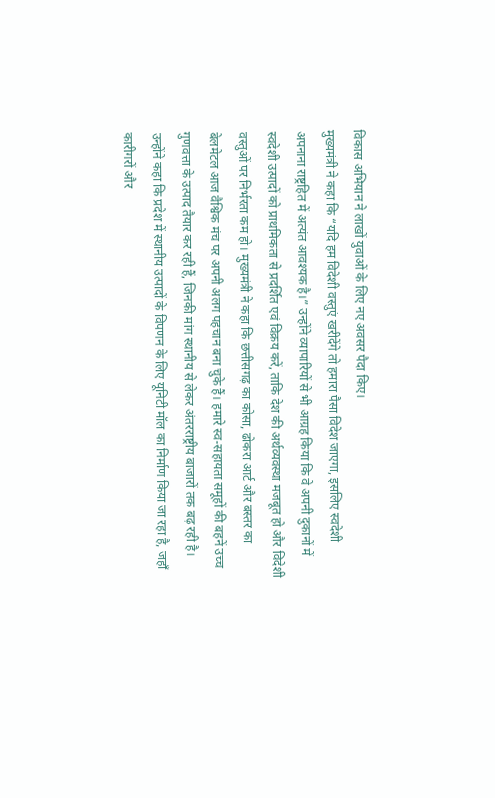विकास अभियान ने लाखों युवाओं के लिए नए अवसर पैदा किए।
मुख्यमंत्री ने कहा कि “यदि हम विदेशी वस्तुएं खरीदेंगे तो हमारा पैसा विदेश जाएगा, इसलिए स्वदेशी अपनाना राष्ट्रहित में अत्यंत आवश्यक है।” उन्होंने व्यापारियों से भी आग्रह किया कि वे अपनी दुकानों में स्वदेशी उत्पादों को प्राथमिकता से प्रदर्शित एवं विक्रय करें, ताकि देश की अर्थव्यवस्था मजबूत हो और विदेशी वस्तुओं पर निर्भरता कम हो। मुख्यमंत्री ने कहा कि छत्तीसगढ़ का कोसा, ढोकरा आर्ट और बस्तर का बेलमेटल आज वैश्विक मंच पर अपनी अलग पहचान बना चुके हैं। हमारे स्व-सहायता समूहों की बहनें उच्च गुणवत्ता के उत्पाद तैयार कर रही हैं, जिनकी मांग स्थानीय से लेकर अंतरराष्ट्रीय बाजारों तक बढ़ रही है।
उन्होंने कहा कि प्रदेश में स्थानीय उत्पादों के विपणन के लिए यूनिटी मॉल का निर्माण किया जा रहा है, जहाँ कारीगरों और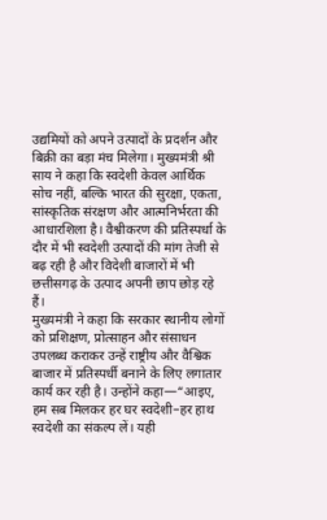उद्यमियों को अपने उत्पादों के प्रदर्शन और बिक्री का बड़ा मंच मिलेगा। मुख्यमंत्री श्री साय ने कहा कि स्वदेशी केवल आर्थिक सोच नहीं, बल्कि भारत की सुरक्षा, एकता, सांस्कृतिक संरक्षण और आत्मनिर्भरता की आधारशिला है। वैश्वीकरण की प्रतिस्पर्धा के दौर में भी स्वदेशी उत्पादों की मांग तेजी से बढ़ रही है और विदेशी बाजारों में भी छत्तीसगढ़ के उत्पाद अपनी छाप छोड़ रहे हैं।
मुख्यमंत्री ने कहा कि सरकार स्थानीय लोगों को प्रशिक्षण, प्रोत्साहन और संसाधन उपलब्ध कराकर उन्हें राष्ट्रीय और वैश्विक बाजार में प्रतिस्पर्धी बनाने के लिए लगातार कार्य कर रही है। उन्होंने कहा—“आइए, हम सब मिलकर हर घर स्वदेशी–हर हाथ स्वदेशी का संकल्प लें। यही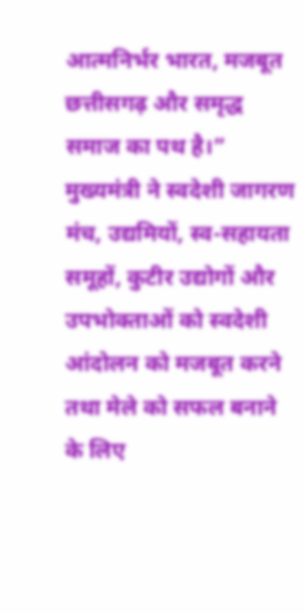आत्मनिर्भर भारत, मजबूत छत्तीसगढ़ और समृद्ध समाज का पथ है।” मुख्यमंत्री ने स्वदेशी जागरण मंच, उद्यमियों, स्व-सहायता समूहों, कुटीर उद्योगों और उपभोक्ताओं को स्वदेशी आंदोलन को मजबूत करने तथा मेले को सफल बनाने के लिए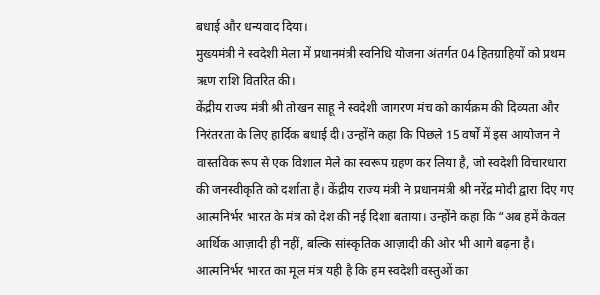बधाई और धन्यवाद दिया।
मुख्यमंत्री ने स्वदेशी मेला में प्रधानमंत्री स्वनिधि योजना अंतर्गत 04 हितग्राहियों को प्रथम ऋण राशि वितरित की।
केंद्रीय राज्य मंत्री श्री तोखन साहू ने स्वदेशी जागरण मंच को कार्यक्रम की दिव्यता और निरंतरता के लिए हार्दिक बधाई दी। उन्होंने कहा कि पिछले 15 वर्षों में इस आयोजन ने वास्तविक रूप से एक विशाल मेले का स्वरूप ग्रहण कर लिया है, जो स्वदेशी विचारधारा की जनस्वीकृति को दर्शाता है। केंद्रीय राज्य मंत्री ने प्रधानमंत्री श्री नरेंद्र मोदी द्वारा दिए गए आत्मनिर्भर भारत के मंत्र को देश की नई दिशा बताया। उन्होंने कहा कि “अब हमें केवल आर्थिक आज़ादी ही नहीं, बल्कि सांस्कृतिक आज़ादी की ओर भी आगे बढ़ना है। आत्मनिर्भर भारत का मूल मंत्र यही है कि हम स्वदेशी वस्तुओं का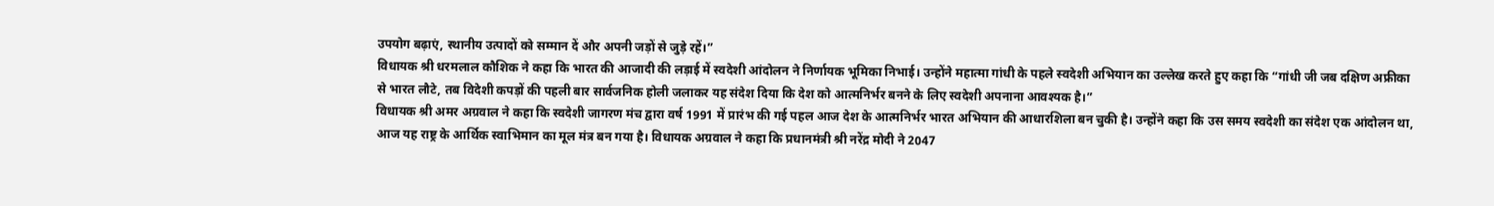उपयोग बढ़ाएं, स्थानीय उत्पादों को सम्मान दें और अपनी जड़ों से जुड़े रहें।”
विधायक श्री धरमलाल कौशिक ने कहा कि भारत की आजादी की लड़ाई में स्वदेशी आंदोलन ने निर्णायक भूमिका निभाई। उन्होंने महात्मा गांधी के पहले स्वदेशी अभियान का उल्लेख करते हुए कहा कि “गांधी जी जब दक्षिण अफ्रीका से भारत लौटे, तब विदेशी कपड़ों की पहली बार सार्वजनिक होली जलाकर यह संदेश दिया कि देश को आत्मनिर्भर बनने के लिए स्वदेशी अपनाना आवश्यक है।”
विधायक श्री अमर अग्रवाल ने कहा कि स्वदेशी जागरण मंच द्वारा वर्ष 1991 में प्रारंभ की गई पहल आज देश के आत्मनिर्भर भारत अभियान की आधारशिला बन चुकी है। उन्होंने कहा कि उस समय स्वदेशी का संदेश एक आंदोलन था, आज यह राष्ट्र के आर्थिक स्वाभिमान का मूल मंत्र बन गया है। विधायक अग्रवाल ने कहा कि प्रधानमंत्री श्री नरेंद्र मोदी ने 2047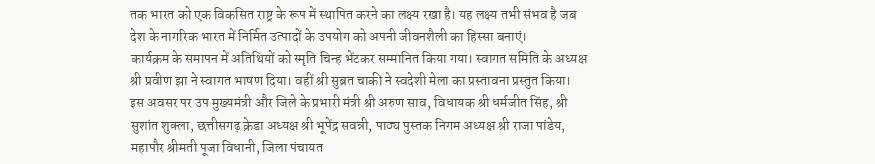तक भारत को एक विकसित राष्ट्र के रूप में स्थापित करने का लक्ष्य रखा है। यह लक्ष्य तभी संभव है जब देश के नागरिक भारत में निर्मित उत्पादों के उपयोग को अपनी जीवनशैली का हिस्सा बनाएं।
कार्यक्रम के समापन में अतिथियों को स्मृति चिन्ह भेंटकर सम्मानित किया गया। स्वागत समिति के अध्यक्ष श्री प्रवीण झा ने स्वागत भाषण दिया। वहीं श्री सुब्रत चाकी ने स्वदेशी मेला का प्रस्तावना प्रस्तुत किया।
इस अवसर पर उप मुख्यमंत्री और जिले के प्रभारी मंत्री श्री अरुण साव, विधायक श्री धर्मजीत सिंह, श्री सुशांत शुक्ला, छत्तीसगढ़ क्रेडा अध्यक्ष श्री भूपेंद्र सवन्नी, पाठ्य पुस्तक निगम अध्यक्ष श्री राजा पांडेय, महापौर श्रीमती पूजा विधानी, जिला पंचायत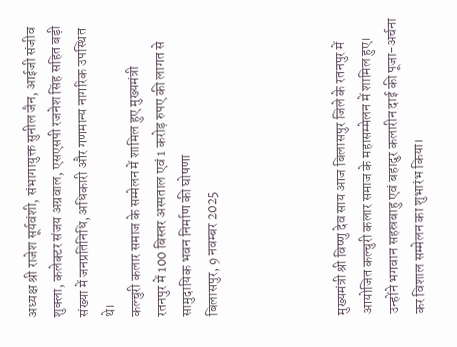अध्यक्ष श्री राजेश सूर्यवंशी, संभागायुक्त सुनील जैन, आईजी संजीव शुक्ला, कलेक्टर संजय अग्रवाल, एसएसपी रजनेश सिंह सहित बड़ी संख्या में जनप्रतिनिधि, अधिकारी और गणमान्य नागरिक उपस्थित थे।
कल्चुरी कलार समाज के सम्मेलन में शामिल हुए मुख्यमंत्री
रतनपुर में 100 बिस्तर अस्पताल एवं 1 करोड़ रुपए की लागत से सामुदायिक भवन निर्माण की घोषणा
बिलासपुर, 9 नवम्बर 2025




मुख्यमंत्री श्री विष्णु देव साय आज बिलासपुर जिले के रतनपुर में आयोजित कल्चुरी कलार समाज के महासम्मेलन में शामिल हुए। उन्होंने भगवान सहस्रबाहु एवं बहादुर कलारीन दाई की पूजा-अर्चना कर विशाल सम्मेलन का शुभारंभ किया।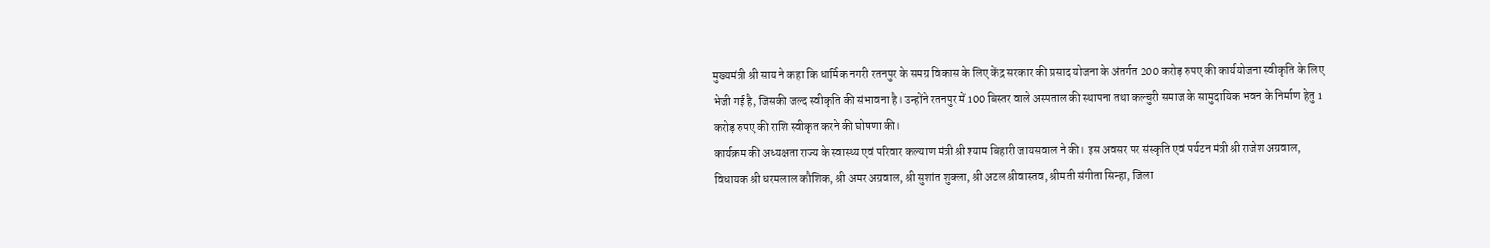मुख्यमंत्री श्री साय ने कहा कि धार्मिक नगरी रतनपुर के समग्र विकास के लिए केंद्र सरकार की प्रसाद योजना के अंतर्गत 200 करोड़ रुपए की कार्ययोजना स्वीकृति के लिए भेजी गई है, जिसकी जल्द स्वीकृति की संभावना है। उन्होंने रतनपुर में 100 बिस्तर वाले अस्पताल की स्थापना तथा कल्चुरी समाज के सामुदायिक भवन के निर्माण हेतु 1 करोड़ रुपए की राशि स्वीकृत करने की घोषणा की।
कार्यक्रम की अध्यक्षता राज्य के स्वास्थ्य एवं परिवार कल्याण मंत्री श्री श्याम बिहारी जायसवाल ने की। इस अवसर पर संस्कृति एवं पर्यटन मंत्री श्री राजेश अग्रवाल, विधायक श्री धरमलाल कौशिक, श्री अमर अग्रवाल, श्री सुशांत शुक्ला, श्री अटल श्रीवास्तव, श्रीमती संगीता सिन्हा, जिला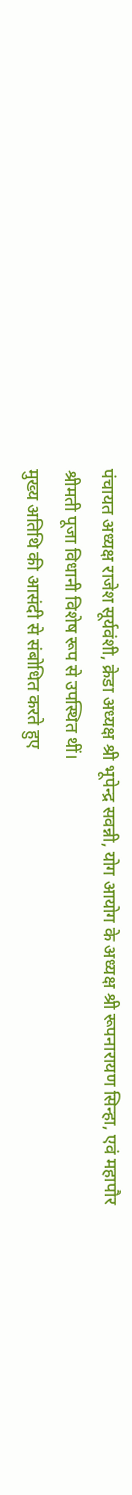पंचायत अध्यक्ष राजेश सूर्यवंशी, क्रेडा अध्यक्ष श्री भूपेन्द्र सवन्नी, योग आयोग के अध्यक्ष श्री रूपनारायण सिन्हा, एवं महापौर श्रीमती पूजा विधानी विशेष रूप से उपस्थित थीं।
मुख्य अतिथि की आसंदी से संबोधित करते हुए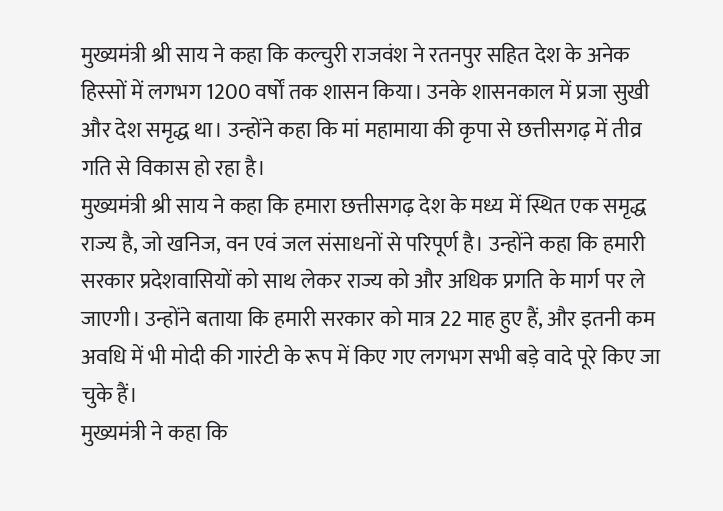मुख्यमंत्री श्री साय ने कहा कि कल्चुरी राजवंश ने रतनपुर सहित देश के अनेक हिस्सों में लगभग 1200 वर्षों तक शासन किया। उनके शासनकाल में प्रजा सुखी और देश समृद्ध था। उन्होंने कहा कि मां महामाया की कृपा से छत्तीसगढ़ में तीव्र गति से विकास हो रहा है।
मुख्यमंत्री श्री साय ने कहा कि हमारा छत्तीसगढ़ देश के मध्य में स्थित एक समृद्ध राज्य है, जो खनिज, वन एवं जल संसाधनों से परिपूर्ण है। उन्होंने कहा कि हमारी सरकार प्रदेशवासियों को साथ लेकर राज्य को और अधिक प्रगति के मार्ग पर ले जाएगी। उन्होंने बताया कि हमारी सरकार को मात्र 22 माह हुए हैं, और इतनी कम अवधि में भी मोदी की गारंटी के रूप में किए गए लगभग सभी बड़े वादे पूरे किए जा चुके हैं।
मुख्यमंत्री ने कहा कि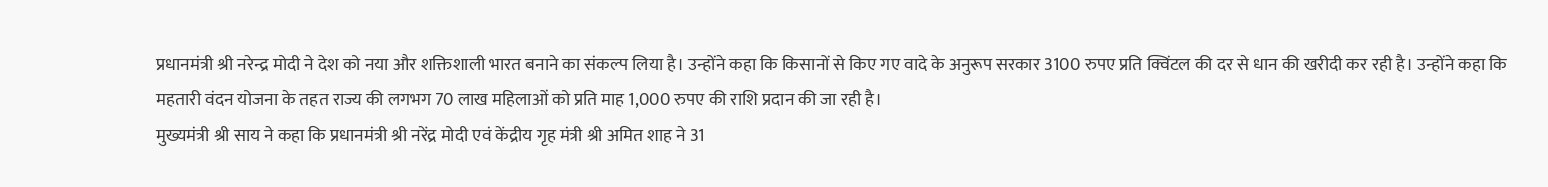प्रधानमंत्री श्री नरेन्द्र मोदी ने देश को नया और शक्तिशाली भारत बनाने का संकल्प लिया है। उन्होंने कहा कि किसानों से किए गए वादे के अनुरूप सरकार 3100 रुपए प्रति क्विंटल की दर से धान की खरीदी कर रही है। उन्होंने कहा कि महतारी वंदन योजना के तहत राज्य की लगभग 70 लाख महिलाओं को प्रति माह 1,000 रुपए की राशि प्रदान की जा रही है।
मुख्यमंत्री श्री साय ने कहा कि प्रधानमंत्री श्री नरेंद्र मोदी एवं केंद्रीय गृह मंत्री श्री अमित शाह ने 31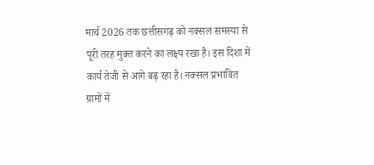मार्च 2026 तक छत्तीसगढ़ को नक्सल समस्या से पूरी तरह मुक्त करने का लक्ष्य रखा है। इस दिशा में कार्य तेजी से आगे बढ़ रहा है। नक्सल प्रभावित ग्रामों में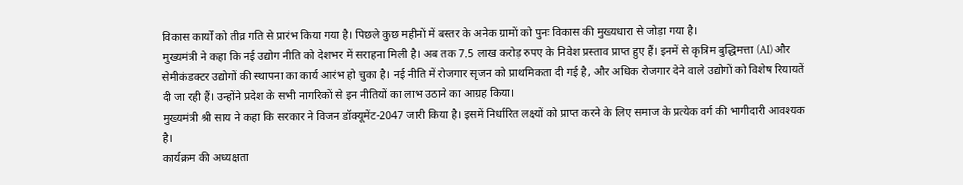विकास कार्यों को तीव्र गति से प्रारंभ किया गया है। पिछले कुछ महीनों में बस्तर के अनेक ग्रामों को पुनः विकास की मुख्यधारा से जोड़ा गया है।
मुख्यमंत्री ने कहा कि नई उद्योग नीति को देशभर में सराहना मिली है। अब तक 7.5 लाख करोड़ रुपए के निवेश प्रस्ताव प्राप्त हुए हैं। इनमें से कृत्रिम बुद्धिमत्ता (AI) और सेमीकंडक्टर उद्योगों की स्थापना का कार्य आरंभ हो चुका है। नई नीति में रोजगार सृजन को प्राथमिकता दी गई है, और अधिक रोजगार देने वाले उद्योगों को विशेष रियायतें दी जा रही हैं। उन्होंने प्रदेश के सभी नागरिकों से इन नीतियों का लाभ उठाने का आग्रह किया।
मुख्यमंत्री श्री साय ने कहा कि सरकार ने विजन डॉक्यूमेंट-2047 जारी किया है। इसमें निर्धारित लक्ष्यों को प्राप्त करने के लिए समाज के प्रत्येक वर्ग की भागीदारी आवश्यक है।
कार्यक्रम की अध्यक्षता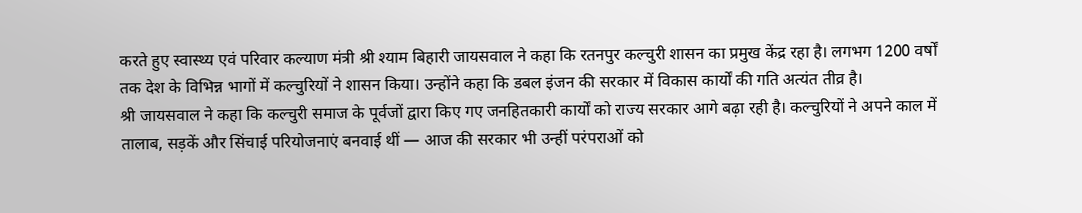करते हुए स्वास्थ्य एवं परिवार कल्याण मंत्री श्री श्याम बिहारी जायसवाल ने कहा कि रतनपुर कल्चुरी शासन का प्रमुख केंद्र रहा है। लगभग 1200 वर्षों तक देश के विभिन्न भागों में कल्चुरियों ने शासन किया। उन्होंने कहा कि डबल इंजन की सरकार में विकास कार्यों की गति अत्यंत तीव्र है।
श्री जायसवाल ने कहा कि कल्चुरी समाज के पूर्वजों द्वारा किए गए जनहितकारी कार्यों को राज्य सरकार आगे बढ़ा रही है। कल्चुरियों ने अपने काल में तालाब, सड़कें और सिंचाई परियोजनाएं बनवाई थीं — आज की सरकार भी उन्हीं परंपराओं को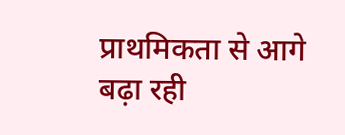प्राथमिकता से आगे बढ़ा रही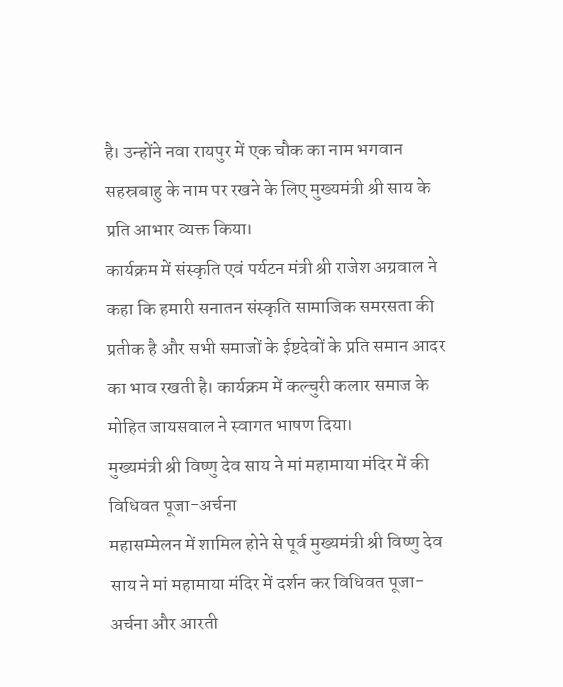है। उन्होंने नवा रायपुर में एक चौक का नाम भगवान सहस्रबाहु के नाम पर रखने के लिए मुख्यमंत्री श्री साय के प्रति आभार व्यक्त किया।
कार्यक्रम में संस्कृति एवं पर्यटन मंत्री श्री राजेश अग्रवाल ने कहा कि हमारी सनातन संस्कृति सामाजिक समरसता की प्रतीक है और सभी समाजों के ईष्टदेवों के प्रति समान आदर का भाव रखती है। कार्यक्रम में कल्चुरी कलार समाज के मोहित जायसवाल ने स्वागत भाषण दिया।
मुख्यमंत्री श्री विष्णु देव साय ने मां महामाया मंदिर में की विधिवत पूजा-अर्चना
महासम्मेलन में शामिल होने से पूर्व मुख्यमंत्री श्री विष्णु देव साय ने मां महामाया मंदिर में दर्शन कर विधिवत पूजा-अर्चना और आरती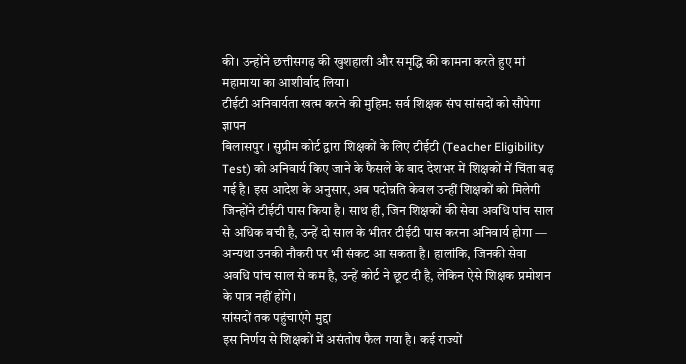की। उन्होंने छत्तीसगढ़ की खुशहाली और समृद्धि की कामना करते हुए मां महामाया का आशीर्वाद लिया।
टीईटी अनिवार्यता खत्म करने की मुहिम: सर्व शिक्षक संघ सांसदों को सौंपेगा ज्ञापन
बिलासपुर । सुप्रीम कोर्ट द्वारा शिक्षकों के लिए टीईटी (Teacher Eligibility Test) को अनिवार्य किए जाने के फैसले के बाद देशभर में शिक्षकों में चिंता बढ़ गई है। इस आदेश के अनुसार, अब पदोन्नति केवल उन्हीं शिक्षकों को मिलेगी जिन्होंने टीईटी पास किया है। साथ ही, जिन शिक्षकों की सेवा अवधि पांच साल से अधिक बची है, उन्हें दो साल के भीतर टीईटी पास करना अनिवार्य होगा — अन्यथा उनकी नौकरी पर भी संकट आ सकता है। हालांकि, जिनकी सेवा अवधि पांच साल से कम है, उन्हें कोर्ट ने छूट दी है, लेकिन ऐसे शिक्षक प्रमोशन के पात्र नहीं होंगे।
सांसदों तक पहुंचाएंगे मुद्दा
इस निर्णय से शिक्षकों में असंतोष फैल गया है। कई राज्यों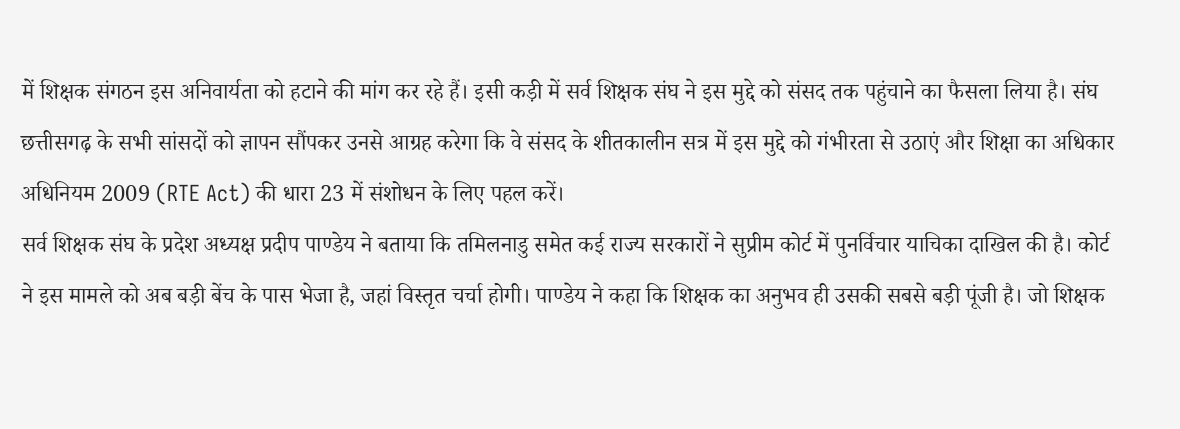में शिक्षक संगठन इस अनिवार्यता को हटाने की मांग कर रहे हैं। इसी कड़ी में सर्व शिक्षक संघ ने इस मुद्दे को संसद तक पहुंचाने का फैसला लिया है। संघ छत्तीसगढ़ के सभी सांसदों को ज्ञापन सौंपकर उनसे आग्रह करेगा कि वे संसद के शीतकालीन सत्र में इस मुद्दे को गंभीरता से उठाएं और शिक्षा का अधिकार अधिनियम 2009 (RTE Act) की धारा 23 में संशोधन के लिए पहल करें।
सर्व शिक्षक संघ के प्रदेश अध्यक्ष प्रदीप पाण्डेय ने बताया कि तमिलनाडु समेत कई राज्य सरकारों ने सुप्रीम कोर्ट में पुनर्विचार याचिका दाखिल की है। कोर्ट ने इस मामले को अब बड़ी बेंच के पास भेजा है, जहां विस्तृत चर्चा होगी। पाण्डेय ने कहा कि शिक्षक का अनुभव ही उसकी सबसे बड़ी पूंजी है। जो शिक्षक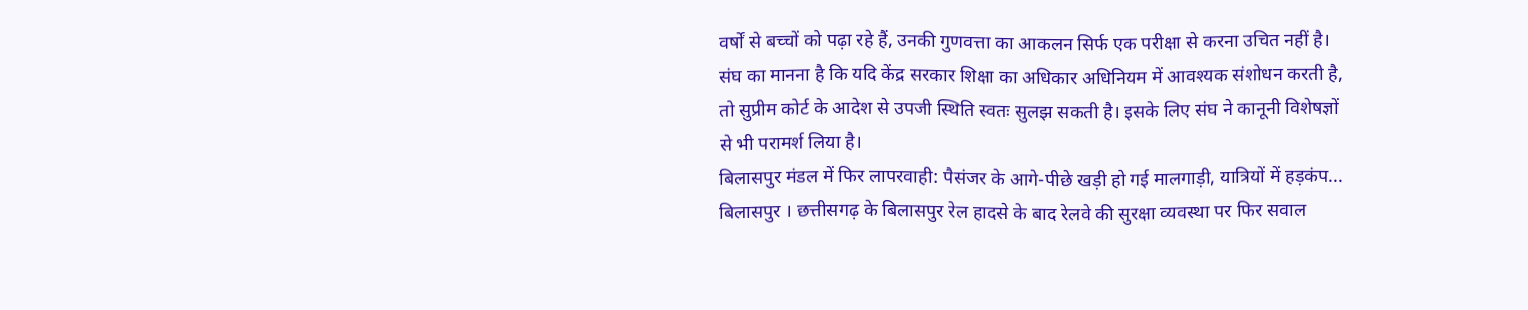वर्षों से बच्चों को पढ़ा रहे हैं, उनकी गुणवत्ता का आकलन सिर्फ एक परीक्षा से करना उचित नहीं है।
संघ का मानना है कि यदि केंद्र सरकार शिक्षा का अधिकार अधिनियम में आवश्यक संशोधन करती है, तो सुप्रीम कोर्ट के आदेश से उपजी स्थिति स्वतः सुलझ सकती है। इसके लिए संघ ने कानूनी विशेषज्ञों से भी परामर्श लिया है।
बिलासपुर मंडल में फिर लापरवाही: पैसंजर के आगे-पीछे खड़ी हो गई मालगाड़ी, यात्रियों में हड़कंप...
बिलासपुर । छत्तीसगढ़ के बिलासपुर रेल हादसे के बाद रेलवे की सुरक्षा व्यवस्था पर फिर सवाल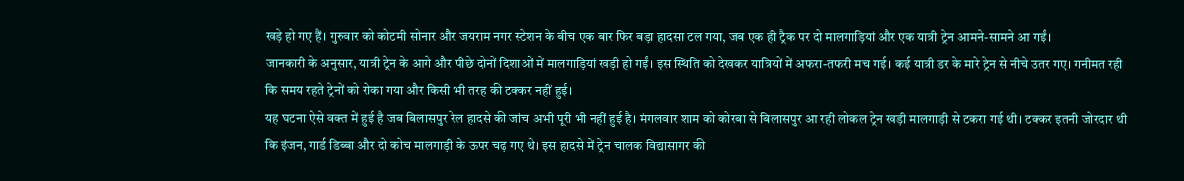खड़े हो गए हैं। गुरुवार को कोटमी सोनार और जयराम नगर स्टेशन के बीच एक बार फिर बड़ा हादसा टल गया, जब एक ही ट्रैक पर दो मालगाड़ियां और एक यात्री ट्रेन आमने-सामने आ गईं।
जानकारी के अनुसार, यात्री ट्रेन के आगे और पीछे दोनों दिशाओं में मालगाड़ियां खड़ी हो गईं। इस स्थिति को देखकर यात्रियों में अफरा-तफरी मच गई। कई यात्री डर के मारे ट्रेन से नीचे उतर गए। गनीमत रही कि समय रहते ट्रेनों को रोका गया और किसी भी तरह की टक्कर नहीं हुई।
यह घटना ऐसे वक्त में हुई है जब बिलासपुर रेल हादसे की जांच अभी पूरी भी नहीं हुई है। मंगलवार शाम को कोरबा से बिलासपुर आ रही लोकल ट्रेन खड़ी मालगाड़ी से टकरा गई थी। टक्कर इतनी जोरदार थी कि इंजन, गार्ड डिब्बा और दो कोच मालगाड़ी के ऊपर चढ़ गए थे। इस हादसे में ट्रेन चालक विद्यासागर की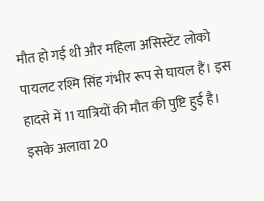मौत हो गई थी और महिला असिस्टेंट लोको पायलट रश्मि सिंह गंभीर रूप से घायल हैं। इस हादसे में 11 यात्रियों की मौत की पुष्टि हुई है। इसके अलावा 20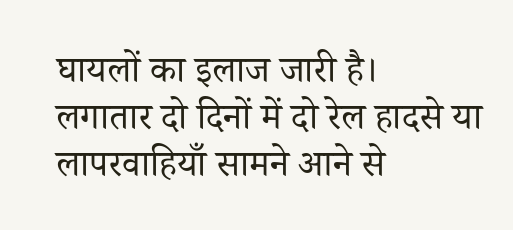घायलों का इलाज जारी है।
लगातार दो दिनों में दो रेल हादसे या लापरवाहियाँ सामने आने से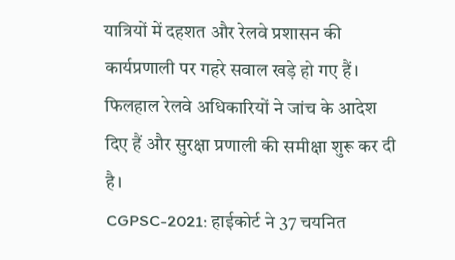यात्रियों में दहशत और रेलवे प्रशासन की कार्यप्रणाली पर गहरे सवाल खड़े हो गए हैं। फिलहाल रेलवे अधिकारियों ने जांच के आदेश दिए हैं और सुरक्षा प्रणाली की समीक्षा शुरू कर दी है।
CGPSC-2021: हाईकोर्ट ने 37 चयनित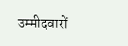उम्मीदवारों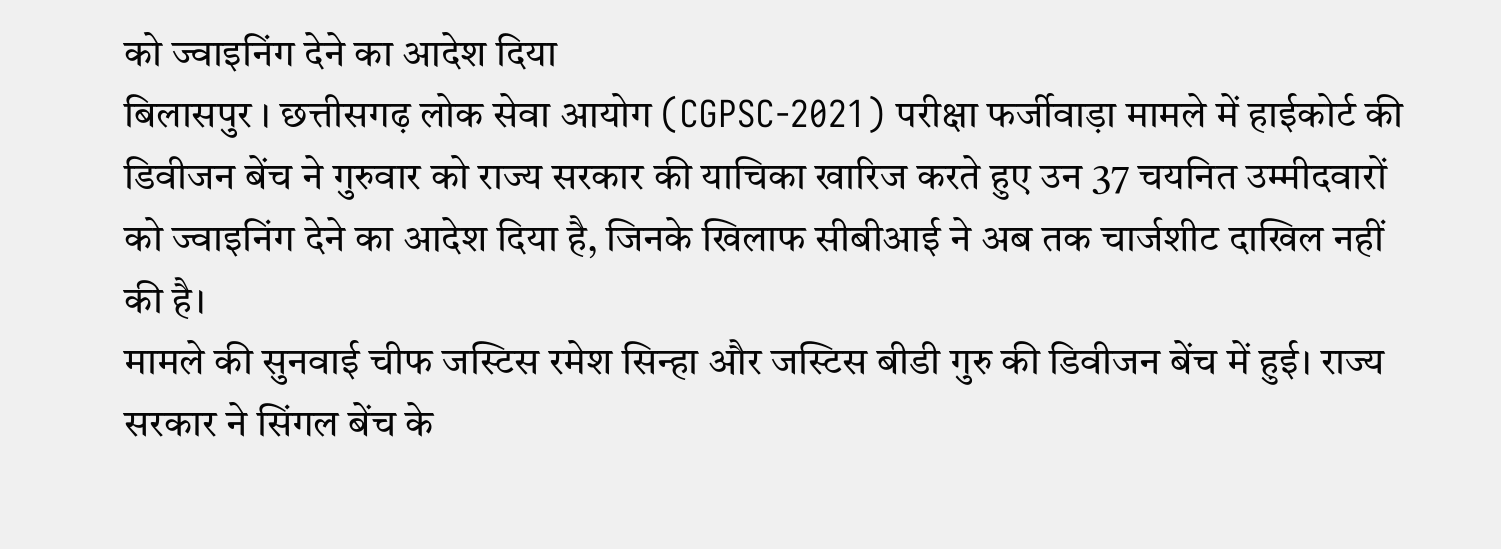को ज्वाइनिंग देने का आदेश दिया
बिलासपुर । छत्तीसगढ़ लोक सेवा आयोग (CGPSC-2021) परीक्षा फर्जीवाड़ा मामले में हाईकोर्ट की डिवीजन बेंच ने गुरुवार को राज्य सरकार की याचिका खारिज करते हुए उन 37 चयनित उम्मीदवारों को ज्वाइनिंग देने का आदेश दिया है, जिनके खिलाफ सीबीआई ने अब तक चार्जशीट दाखिल नहीं की है।
मामले की सुनवाई चीफ जस्टिस रमेश सिन्हा और जस्टिस बीडी गुरु की डिवीजन बेंच में हुई। राज्य सरकार ने सिंगल बेंच के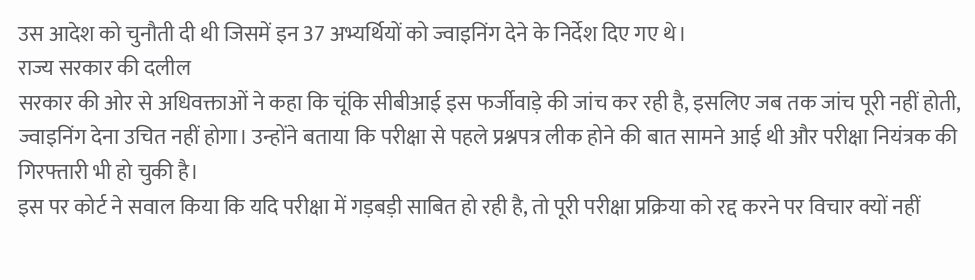उस आदेश को चुनौती दी थी जिसमें इन 37 अभ्यर्थियों को ज्वाइनिंग देने के निर्देश दिए गए थे।
राज्य सरकार की दलील
सरकार की ओर से अधिवक्ताओं ने कहा कि चूंकि सीबीआई इस फर्जीवाड़े की जांच कर रही है, इसलिए जब तक जांच पूरी नहीं होती, ज्वाइनिंग देना उचित नहीं होगा। उन्होंने बताया कि परीक्षा से पहले प्रश्नपत्र लीक होने की बात सामने आई थी और परीक्षा नियंत्रक की गिरफ्तारी भी हो चुकी है।
इस पर कोर्ट ने सवाल किया कि यदि परीक्षा में गड़बड़ी साबित हो रही है, तो पूरी परीक्षा प्रक्रिया को रद्द करने पर विचार क्यों नहीं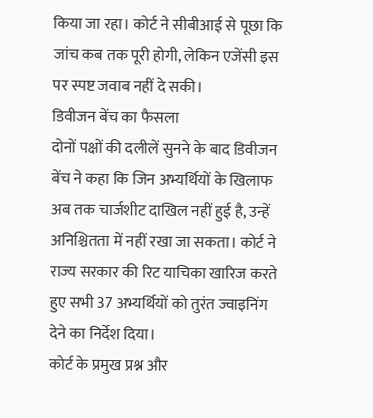किया जा रहा। कोर्ट ने सीबीआई से पूछा कि जांच कब तक पूरी होगी, लेकिन एजेंसी इस पर स्पष्ट जवाब नहीं दे सकी।
डिवीजन बेंच का फैसला
दोनों पक्षों की दलीलें सुनने के बाद डिवीजन बेंच ने कहा कि जिन अभ्यर्थियों के खिलाफ अब तक चार्जशीट दाखिल नहीं हुई है, उन्हें अनिश्चितता में नहीं रखा जा सकता। कोर्ट ने राज्य सरकार की रिट याचिका खारिज करते हुए सभी 37 अभ्यर्थियों को तुरंत ज्वाइनिंग देने का निर्देश दिया।
कोर्ट के प्रमुख प्रश्न और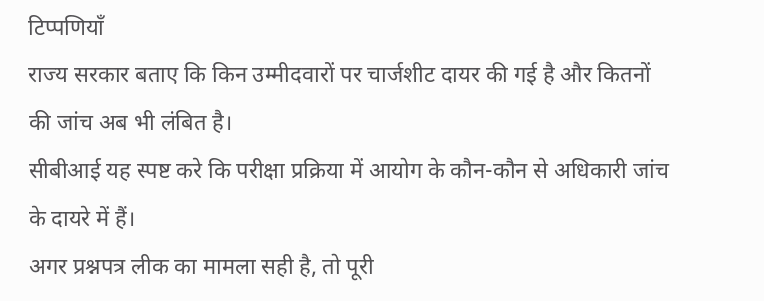टिप्पणियाँ
राज्य सरकार बताए कि किन उम्मीदवारों पर चार्जशीट दायर की गई है और कितनों की जांच अब भी लंबित है।
सीबीआई यह स्पष्ट करे कि परीक्षा प्रक्रिया में आयोग के कौन-कौन से अधिकारी जांच के दायरे में हैं।
अगर प्रश्नपत्र लीक का मामला सही है, तो पूरी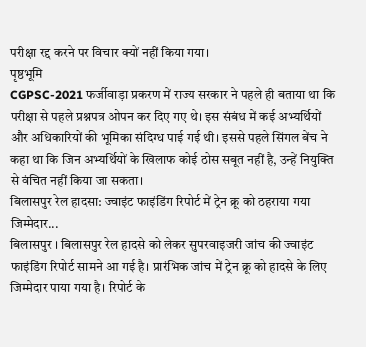परीक्षा रद्द करने पर विचार क्यों नहीं किया गया।
पृष्ठभूमि
CGPSC-2021 फर्जीवाड़ा प्रकरण में राज्य सरकार ने पहले ही बताया था कि परीक्षा से पहले प्रश्नपत्र ओपन कर दिए गए थे। इस संबंध में कई अभ्यर्थियों और अधिकारियों की भूमिका संदिग्ध पाई गई थी। इससे पहले सिंगल बेंच ने कहा था कि जिन अभ्यर्थियों के खिलाफ कोई ठोस सबूत नहीं है, उन्हें नियुक्ति से वंचित नहीं किया जा सकता।
बिलासपुर रेल हादसा: ज्वाइंट फाइंडिंग रिपोर्ट में ट्रेन क्रू को ठहराया गया जिम्मेदार...
बिलासपुर । बिलासपुर रेल हादसे को लेकर सुपरवाइजरी जांच की ज्वाइंट फाइंडिंग रिपोर्ट सामने आ गई है। प्रारंभिक जांच में ट्रेन क्रू को हादसे के लिए जिम्मेदार पाया गया है। रिपोर्ट के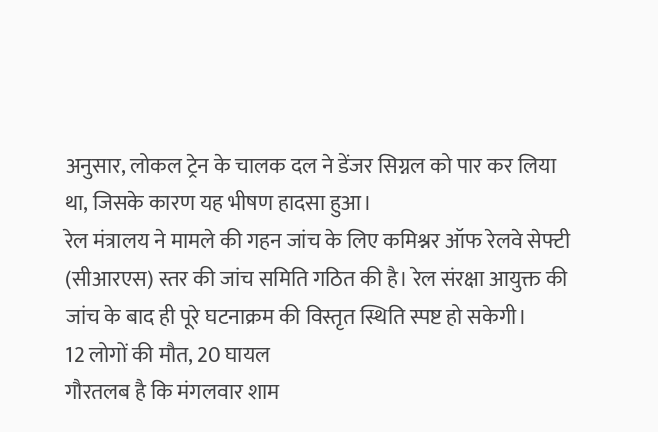अनुसार, लोकल ट्रेन के चालक दल ने डेंजर सिग्नल को पार कर लिया था, जिसके कारण यह भीषण हादसा हुआ।
रेल मंत्रालय ने मामले की गहन जांच के लिए कमिश्नर ऑफ रेलवे सेफ्टी (सीआरएस) स्तर की जांच समिति गठित की है। रेल संरक्षा आयुक्त की जांच के बाद ही पूरे घटनाक्रम की विस्तृत स्थिति स्पष्ट हो सकेगी।
12 लोगों की मौत, 20 घायल
गौरतलब है कि मंगलवार शाम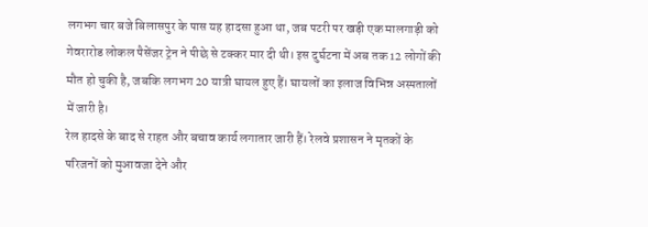लगभग चार बजे बिलासपुर के पास यह हादसा हुआ था, जब पटरी पर खड़ी एक मालगाड़ी को गेवरारोड लोकल पैसेंजर ट्रेन ने पीछे से टक्कर मार दी थी। इस दुर्घटना में अब तक 12 लोगों की मौत हो चुकी है, जबकि लगभग 20 यात्री घायल हुए हैं। घायलों का इलाज विभिन्न अस्पतालों में जारी है।
रेल हादसे के बाद से राहत और बचाव कार्य लगातार जारी हैं। रेलवे प्रशासन ने मृतकों के परिजनों को मुआवजा देने और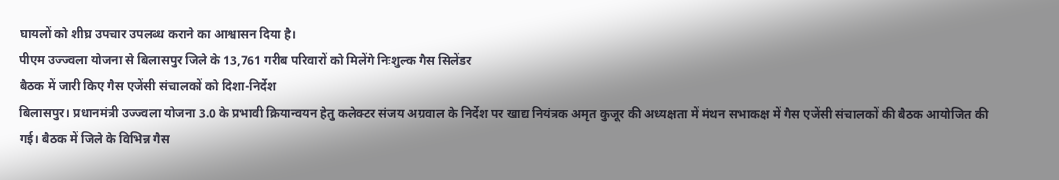घायलों को शीघ्र उपचार उपलब्ध कराने का आश्वासन दिया है।
पीएम उज्ज्वला योजना से बिलासपुर जिले के 13,761 गरीब परिवारों को मिलेंगे निःशुल्क गैस सिलेंडर
बैठक में जारी किए गैस एजेंसी संचालकों को दिशा-निर्देश
बिलासपुर। प्रधानमंत्री उज्ज्वला योजना 3.0 के प्रभावी क्रियान्वयन हेतु कलेक्टर संजय अग्रवाल के निर्देश पर खाद्य नियंत्रक अमृत कुजूर की अध्यक्षता में मंथन सभाकक्ष में गैस एजेंसी संचालकों की बैठक आयोजित की गई। बैठक में जिले के विभिन्न गैस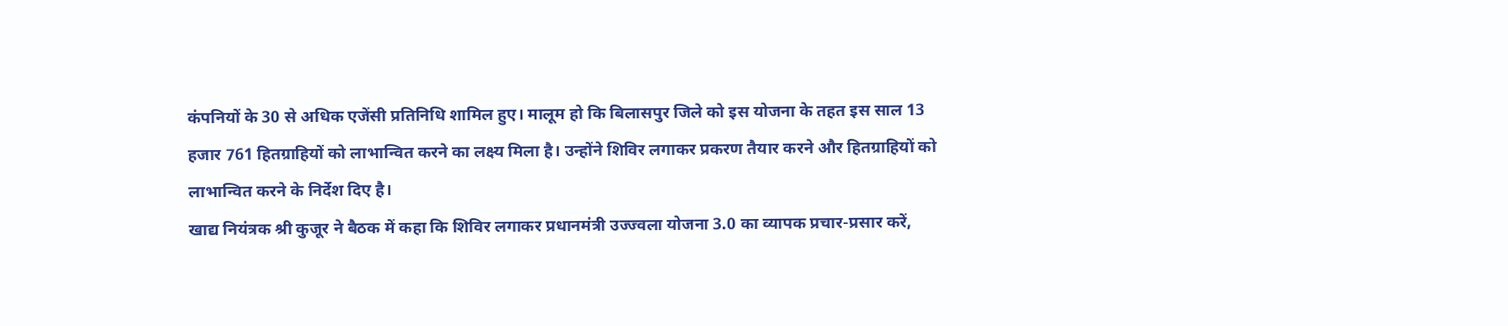कंपनियों के 30 से अधिक एजेंसी प्रतिनिधि शामिल हुए। मालूम हो कि बिलासपुर जिले को इस योजना के तहत इस साल 13 हजार 761 हितग्राहियों को लाभान्वित करने का लक्ष्य मिला है। उन्होंने शिविर लगाकर प्रकरण तैयार करने और हितग्राहियों को लाभान्वित करने के निर्देश दिए है।
खाद्य नियंत्रक श्री कुजूर ने बैठक में कहा कि शिविर लगाकर प्रधानमंत्री उज्ज्वला योजना 3.0 का व्यापक प्रचार-प्रसार करें,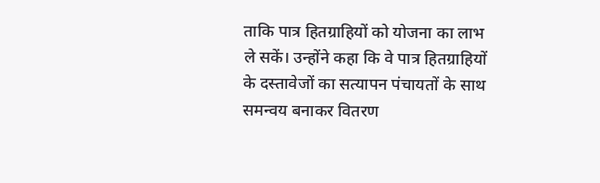ताकि पात्र हितग्राहियों को योजना का लाभ ले सकें। उन्होंने कहा कि वे पात्र हितग्राहियों के दस्तावेजों का सत्यापन पंचायतों के साथ समन्वय बनाकर वितरण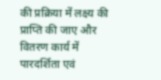की प्रक्रिया में लक्ष्य की प्राप्ति की जाए और वितरण कार्य में पारदर्शिता एवं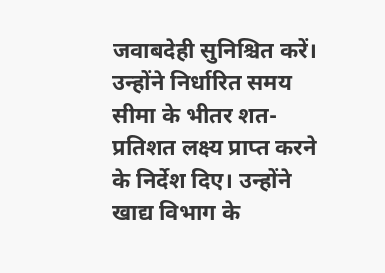जवाबदेही सुनिश्चित करें। उन्होंने निर्धारित समय सीमा के भीतर शत-प्रतिशत लक्ष्य प्राप्त करने के निर्देश दिए। उन्होंने खाद्य विभाग के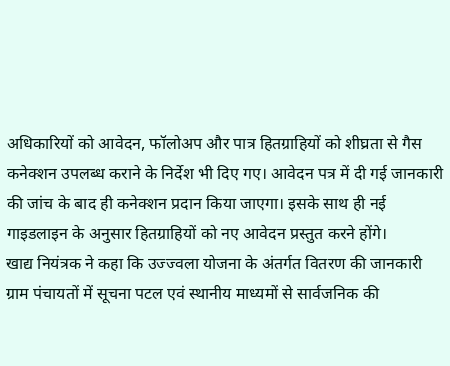अधिकारियों को आवेदन, फॉलोअप और पात्र हितग्राहियों को शीघ्रता से गैस कनेक्शन उपलब्ध कराने के निर्देश भी दिए गए। आवेदन पत्र में दी गई जानकारी की जांच के बाद ही कनेक्शन प्रदान किया जाएगा। इसके साथ ही नई गाइडलाइन के अनुसार हितग्राहियों को नए आवेदन प्रस्तुत करने होंगे।
खाद्य नियंत्रक ने कहा कि उज्ज्वला योजना के अंतर्गत वितरण की जानकारी ग्राम पंचायतों में सूचना पटल एवं स्थानीय माध्यमों से सार्वजनिक की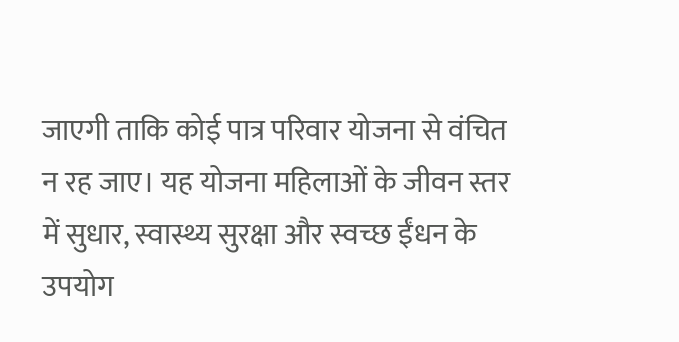जाएगी ताकि कोई पात्र परिवार योजना से वंचित न रह जाए। यह योजना महिलाओं के जीवन स्तर में सुधार, स्वास्थ्य सुरक्षा और स्वच्छ ईंधन के उपयोग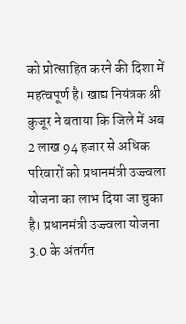को प्रोत्साहित करने की दिशा में महत्वपूर्ण है। खाद्य नियंत्रक श्री कुजूर ने बताया कि जिले में अब 2 लाख 94 हजार से अधिक परिवारों को प्रधानमंत्री उज्ज्वला योजना का लाभ दिया जा चुका है। प्रधानमंत्री उज्ज्वला योजना 3.0 के अंतर्गत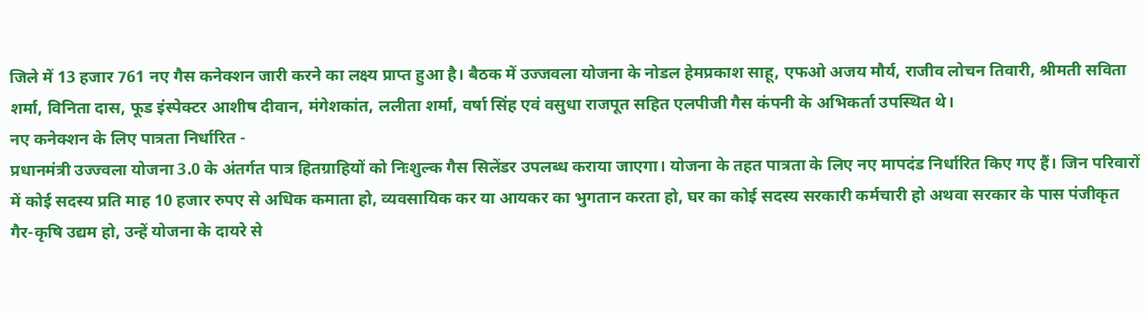जिले में 13 हजार 761 नए गैस कनेक्शन जारी करने का लक्ष्य प्राप्त हुआ है। बैठक में उज्जवला योजना के नोडल हेमप्रकाश साहू, एफओ अजय मौर्य, राजीव लोचन तिवारी, श्रीमती सविता शर्मा, विनिता दास, फूड इंस्पेक्टर आशीष दीवान, मंगेशकांत, ललीता शर्मा, वर्षा सिंह एवं वसुधा राजपूत सहित एलपीजी गैस कंपनी के अभिकर्ता उपस्थित थे।
नए कनेक्शन के लिए पात्रता निर्धारित -
प्रधानमंत्री उज्ज्वला योजना 3.0 के अंतर्गत पात्र हितग्राहियों को निःशुल्क गैस सिलेंडर उपलब्ध कराया जाएगा। योजना के तहत पात्रता के लिए नए मापदंड निर्धारित किए गए हैं। जिन परिवारों में कोई सदस्य प्रति माह 10 हजार रुपए से अधिक कमाता हो, व्यवसायिक कर या आयकर का भुगतान करता हो, घर का कोई सदस्य सरकारी कर्मचारी हो अथवा सरकार के पास पंजीकृत गैर-कृषि उद्यम हो, उन्हें योजना के दायरे से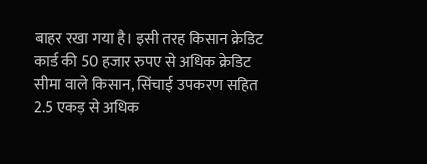बाहर रखा गया है। इसी तरह किसान क्रेडिट कार्ड की 50 हजार रुपए से अधिक क्रेडिट सीमा वाले किसान, सिंचाई उपकरण सहित 2.5 एकड़ से अधिक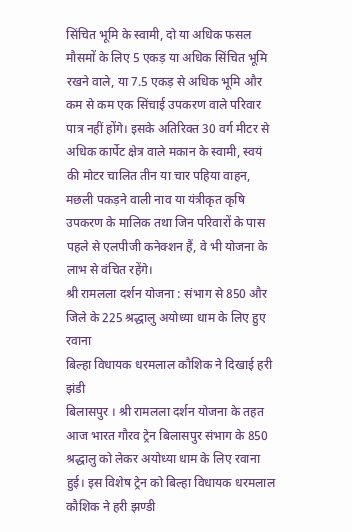सिंचित भूमि के स्वामी, दो या अधिक फसल मौसमों के लिए 5 एकड़ या अधिक सिंचित भूमि रखने वाले, या 7.5 एकड़ से अधिक भूमि और कम से कम एक सिंचाई उपकरण वाले परिवार पात्र नहीं होंगे। इसके अतिरिक्त 30 वर्ग मीटर से अधिक कार्पेट क्षेत्र वाले मकान के स्वामी, स्वयं की मोटर चालित तीन या चार पहिया वाहन, मछली पकड़ने वाली नाव या यंत्रीकृत कृषि उपकरण के मालिक तथा जिन परिवारों के पास पहले से एलपीजी कनेक्शन हैं, वे भी योजना के लाभ से वंचित रहेंगे।
श्री रामलला दर्शन योजना : संभाग से 850 और जिले के 225 श्रद्धालु अयोध्या धाम के लिए हुए रवाना
बिल्हा विधायक धरमलाल कौशिक ने दिखाई हरी झंडी
बिलासपुर । श्री रामलला दर्शन योजना के तहत आज भारत गौरव ट्रेन बिलासपुर संभाग के 850 श्रद्धालु को लेकर अयोध्या धाम के लिए रवाना हुई। इस विशेष ट्रेन को बिल्हा विधायक धरमलाल कौशिक ने हरी झण्डी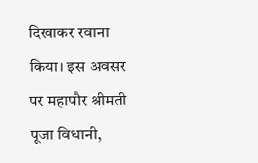दिखाकर रवाना किया। इस अवसर पर महापौर श्रीमती पूजा विधानी,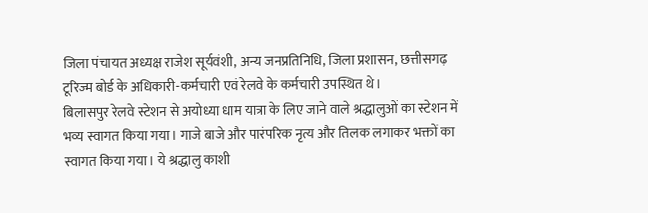जिला पंचायत अध्यक्ष राजेश सूर्यवंशी, अन्य जनप्रतिनिधि, जिला प्रशासन, छत्तीसगढ़ टूरिज्म बोर्ड के अधिकारी-कर्मचारी एवं रेलवे के कर्मचारी उपस्थित थे।
बिलासपुर रेलवे स्टेशन से अयोध्या धाम यात्रा के लिए जाने वाले श्रद्धालुओं का स्टेशन में भव्य स्वागत किया गया। गाजे बाजे और पारंपरिक नृत्य और तिलक लगाकर भक्तों का स्वागत किया गया। ये श्रद्धालु काशी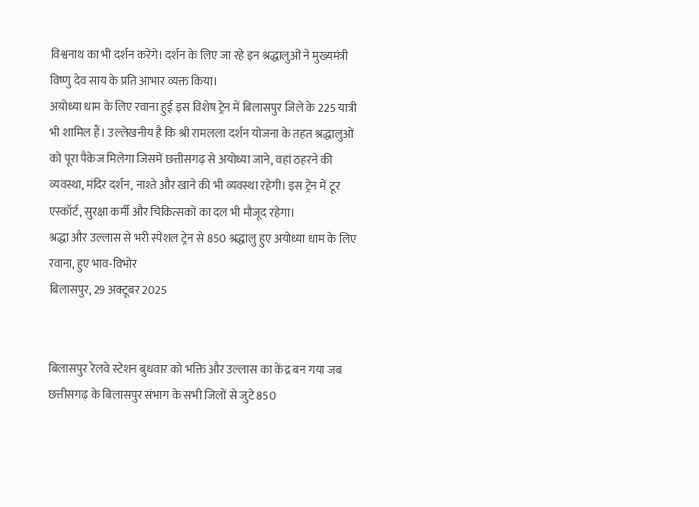विश्वनाथ का भी दर्शन करेंगे। दर्शन के लिए जा रहे इन श्रद्धालुओं ने मुख्यमंत्री विष्णु देव साय के प्रति आभार व्यक्त किया।
अयोध्या धाम के लिए रवाना हुई इस विशेष ट्रेन में बिलासपुर जिले के 225 यात्री भी शामिल हैं। उल्लेखनीय है कि श्री रामलला दर्शन योजना के तहत श्रद्धालुओं को पूरा पैकेज मिलेगा जिसमें छत्तीसगढ़ से अयोध्या जाने, वहां ठहरने की व्यवस्था, मंदिर दर्शन, नाश्ते और खाने की भी व्यवस्था रहेगी। इस ट्रेन में टूर एस्कॉर्ट, सुरक्षा कर्मी और चिकित्सकों का दल भी मौजूद रहेगा।
श्रद्धा और उल्लास से भरी स्पेशल ट्रेन से 850 श्रद्धालु हुए अयोध्या धाम के लिए रवाना, हुए भाव-विभोर
बिलासपुर, 29 अक्टूबर 2025


बिलासपुर रेलवे स्टेशन बुधवार को भक्ति और उल्लास का केंद्र बन गया जब छत्तीसगढ़ के बिलासपुर संभाग के सभी जिलों से जुटे 850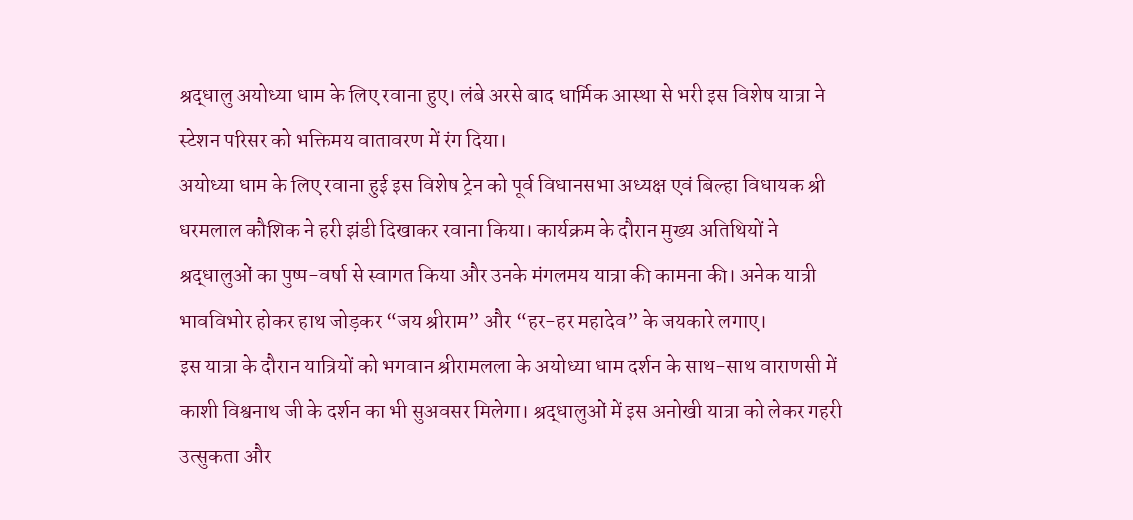श्रद्धालु अयोध्या धाम के लिए रवाना हुए। लंबे अरसे बाद धार्मिक आस्था से भरी इस विशेष यात्रा ने स्टेशन परिसर को भक्तिमय वातावरण में रंग दिया।
अयोध्या धाम के लिए रवाना हुई इस विशेष ट्रेन को पूर्व विधानसभा अध्यक्ष एवं बिल्हा विधायक श्री धरमलाल कौशिक ने हरी झंडी दिखाकर रवाना किया। कार्यक्रम के दौरान मुख्य अतिथियों ने श्रद्धालुओं का पुष्प-वर्षा से स्वागत किया और उनके मंगलमय यात्रा की कामना की। अनेक यात्री भावविभोर होकर हाथ जोड़कर “जय श्रीराम” और “हर-हर महादेव” के जयकारे लगाए।
इस यात्रा के दौरान यात्रियों को भगवान श्रीरामलला के अयोध्या धाम दर्शन के साथ-साथ वाराणसी में काशी विश्वनाथ जी के दर्शन का भी सुअवसर मिलेगा। श्रद्धालुओं में इस अनोखी यात्रा को लेकर गहरी उत्सुकता और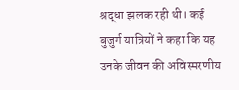श्रद्धा झलक रही थी। कई बुजुर्ग यात्रियों ने कहा कि यह उनके जीवन की अविस्मरणीय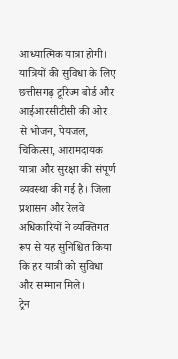आध्यात्मिक यात्रा होगी।
यात्रियों की सुविधा के लिए छत्तीसगढ़ टूरिज्म बोर्ड और आईआरसीटीसी की ओर से भोजन, पेयजल, चिकित्सा, आरामदायक यात्रा और सुरक्षा की संपूर्ण व्यवस्था की गई है। जिला प्रशासन और रेलवे अधिकारियों ने व्यक्तिगत रूप से यह सुनिश्चित किया कि हर यात्री को सुविधा और सम्मान मिले।
ट्रेन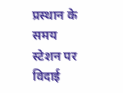प्रस्थान के समय स्टेशन पर विदाई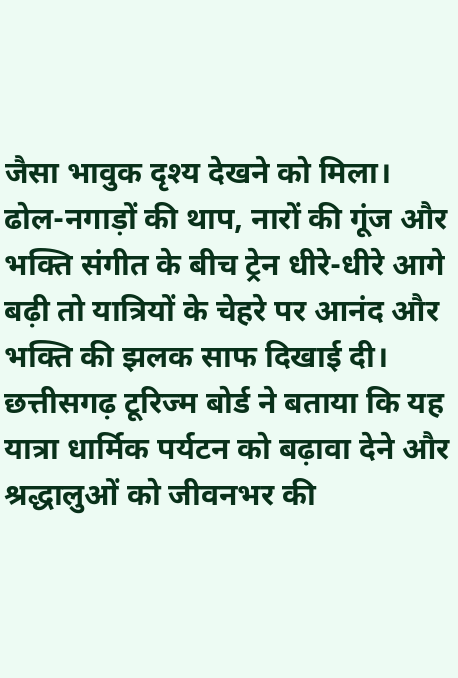जैसा भावुक दृश्य देखने को मिला। ढोल-नगाड़ों की थाप, नारों की गूंज और भक्ति संगीत के बीच ट्रेन धीरे-धीरे आगे बढ़ी तो यात्रियों के चेहरे पर आनंद और भक्ति की झलक साफ दिखाई दी।
छत्तीसगढ़ टूरिज्म बोर्ड ने बताया कि यह यात्रा धार्मिक पर्यटन को बढ़ावा देने और श्रद्धालुओं को जीवनभर की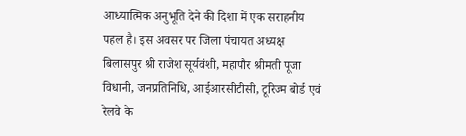आध्यात्मिक अनुभूति देने की दिशा में एक सराहनीय पहल है। इस अवसर पर जिला पंचायत अध्यक्ष बिलासपुर श्री राजेश सूर्यवंशी, महापौर श्रीमती पूजा विधानी, जनप्रतिनिधि, आईआरसीटीसी, टूरिज्म बोर्ड एवं रेलवे के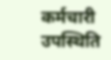कर्मचारी उपस्थिति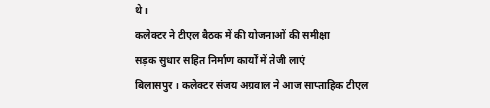थे।
कलेक्टर ने टीएल बैठक में की योजनाओं की समीक्षा
सड़क सुधार सहित निर्माण कार्यों में तेजी लाएं
बिलासपुर । कलेक्टर संजय अग्रवाल ने आज साप्ताहिक टीएल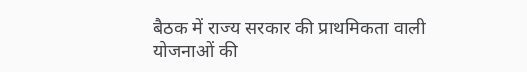बैठक में राज्य सरकार की प्राथमिकता वाली योजनाओं की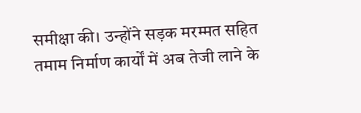समीक्षा की। उन्होंने सड़क मरम्मत सहित तमाम निर्माण कार्यों में अब तेजी लाने के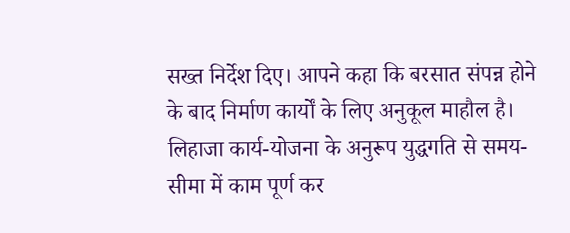सख्त निर्देश दिए। आपने कहा कि बरसात संपन्न होने के बाद निर्माण कार्यों के लिए अनुकूल माहौल है। लिहाजा कार्य-योजना के अनुरूप युद्धगति से समय-सीमा में काम पूर्ण कर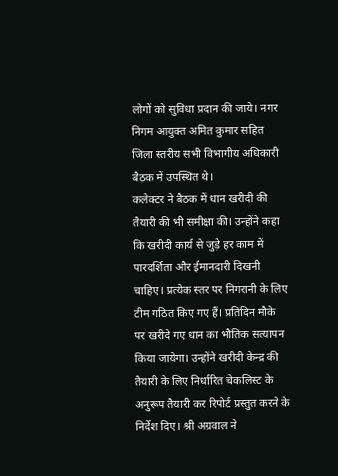लोगों को सुविधा प्रदान की जाये। नगर निगम आयुक्त अमित कुमार सहित जिला स्तरीय सभी विभागीय अधिकारी बैठक में उपस्थित थे।
कलेक्टर ने बैठक में धान खरीदी की तैयारी की भी समीक्षा की। उन्होंने कहा कि खरीदी कार्य से जुड़े हर काम में पारदर्शिता और ईमानदारी दिखनी चाहिए। प्रत्येक स्तर पर निगरानी के लिए टीम गठित किए गए हैं। प्रतिदिन मौके पर खरीदे गए धान का भौतिक सत्यापन किया जायेगा। उन्होंने खरीदी केन्द्र की तैयारी के लिए निर्धारित चेकलिस्ट के अनुरूप तैयारी कर रिपोर्ट प्रस्तुत करने के निर्देश दिए। श्री अग्रवाल ने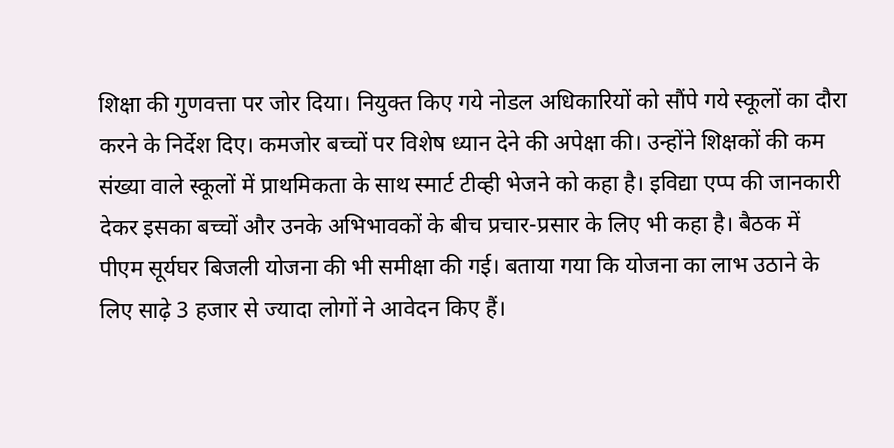शिक्षा की गुणवत्ता पर जोर दिया। नियुक्त किए गये नोडल अधिकारियों को सौंपे गये स्कूलों का दौरा करने के निर्देश दिए। कमजोर बच्चों पर विशेष ध्यान देने की अपेक्षा की। उन्होंने शिक्षकों की कम संख्या वाले स्कूलों में प्राथमिकता के साथ स्मार्ट टीव्ही भेजने को कहा है। इविद्या एप्प की जानकारी देकर इसका बच्चों और उनके अभिभावकों के बीच प्रचार-प्रसार के लिए भी कहा है। बैठक में पीएम सूर्यघर बिजली योजना की भी समीक्षा की गई। बताया गया कि योजना का लाभ उठाने के लिए साढ़े 3 हजार से ज्यादा लोगों ने आवेदन किए हैं।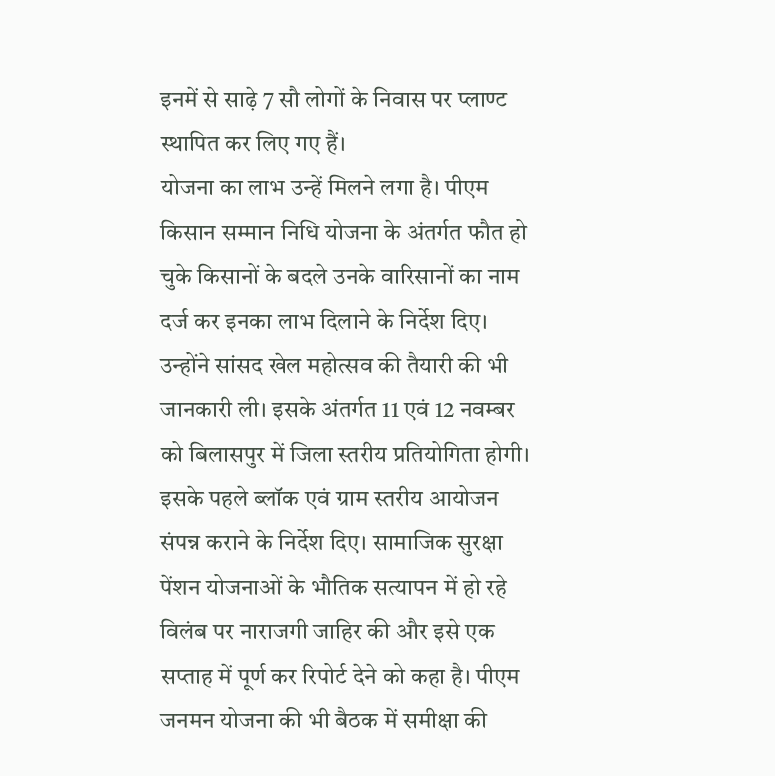इनमें से साढ़े 7 सौ लोगों के निवास पर प्लाण्ट स्थापित कर लिए गए हैं।
योजना का लाभ उन्हें मिलने लगा है। पीएम किसान सम्मान निधि योजना के अंतर्गत फौत हो चुके किसानों के बदले उनके वारिसानों का नाम दर्ज कर इनका लाभ दिलाने के निर्देश दिए। उन्होंने सांसद खेल महोत्सव की तैयारी की भी जानकारी ली। इसके अंतर्गत 11 एवं 12 नवम्बर को बिलासपुर में जिला स्तरीय प्रतियोगिता होगी। इसके पहले ब्लॉक एवं ग्राम स्तरीय आयोजन संपन्न कराने के निर्देश दिए। सामाजिक सुरक्षा पेंशन योजनाओं के भौतिक सत्यापन में हो रहे विलंब पर नाराजगी जाहिर की और इसे एक सप्ताह में पूर्ण कर रिपोर्ट देने को कहा है। पीएम जनमन योजना की भी बैठक में समीक्षा की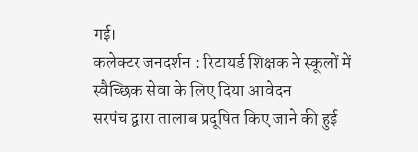गई।
कलेक्टर जनदर्शन : रिटायर्ड शिक्षक ने स्कूलों में स्वैच्छिक सेवा के लिए दिया आवेदन
सरपंच द्वारा तालाब प्रदूषित किए जाने की हुई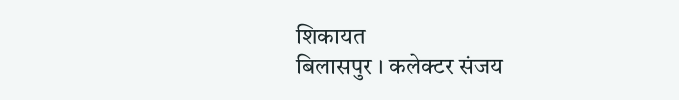शिकायत
बिलासपुर । कलेक्टर संजय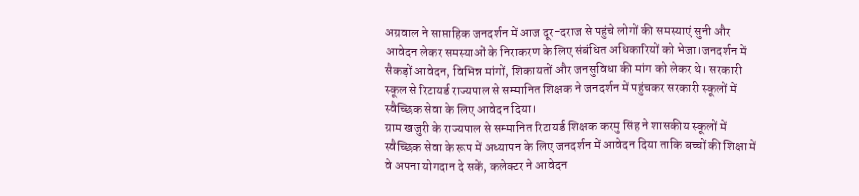अग्रवाल ने साप्ताहिक जनदर्शन में आज दूर-दराज से पहुंचे लोगों की समस्याएं सुनी और आवेदन लेकर समस्याओं के निराकरण के लिए संबंधित अधिकारियों को भेजा।जनदर्शन में सैकड़ों आवेदन, विभिन्न मांगों, शिकायतों और जनसुविधा की मांग को लेकर थे। सरकारी स्कूल से रिटायर्ड राज्यपाल से सम्मानित शिक्षक ने जनदर्शन में पहुंचकर सरकारी स्कूलों में स्वैच्छिक सेवा के लिए आवेदन दिया।
ग्राम खजुरी के राज्यपाल से सम्मानित रिटायर्ड शिक्षक करमु सिंह ने शासकीय स्कूलों में स्वैच्छिक सेवा के रूप में अध्यापन के लिए जनदर्शन में आवेदन दिया ताकि बच्चों की शिक्षा में वे अपना योगदान दे सकें, कलेक्टर ने आवेदन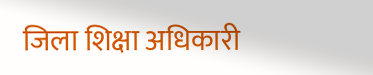जिला शिक्षा अधिकारी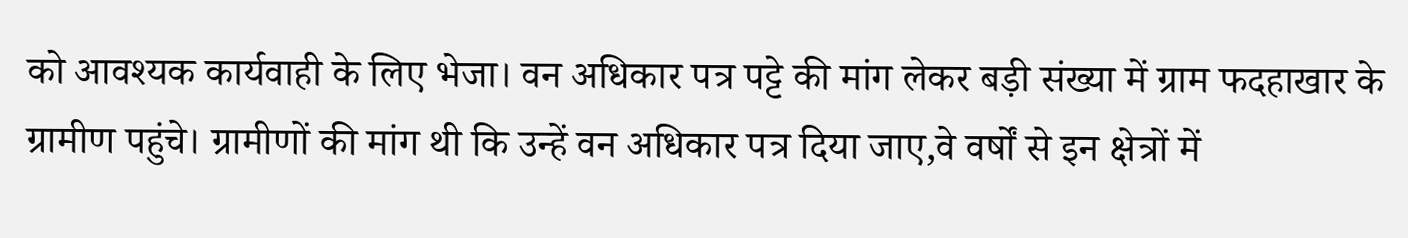को आवश्यक कार्यवाही के लिए भेजा। वन अधिकार पत्र पट्टे की मांग लेकर बड़ी संख्या में ग्राम फदहाखार के ग्रामीण पहुंचे। ग्रामीणों की मांग थी कि उन्हें वन अधिकार पत्र दिया जाए,वे वर्षों से इन क्षेत्रों में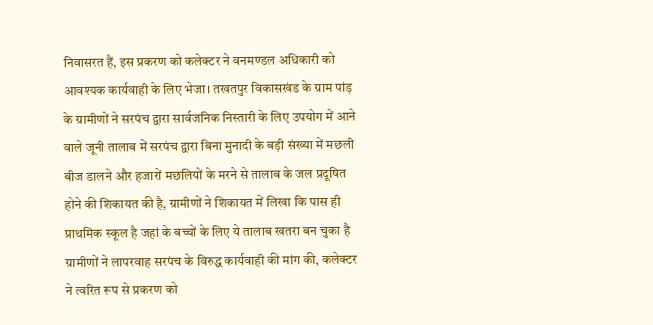निवासरत हैं, इस प्रकरण को कलेक्टर ने वनमण्डल अधिकारी को आवश्यक कार्यवाही के लिए भेजा। तखतपुर विकासखंड के ग्राम पांड़ के ग्रामीणों ने सरपंच द्वारा सार्वजनिक निस्तारी के लिए उपयोग में आने वाले जूनी तालाब में सरपंच द्वारा बिना मुनादी के बड़ी संख्या में मछली बीज डालने और हजारों मछलियों के मरने से तालाब के जल प्रदूषित होने की शिकायत की है, ग्रामीणों ने शिकायत में लिखा कि पास ही प्राथमिक स्कूल है जहां के बच्चों के लिए ये तालाब खतरा बन चुका है ग्रामीणों ने लापरवाह सरपंच के विरुद्ध कार्यवाही की मांग की, कलेक्टर ने त्वरित रूप से प्रकरण को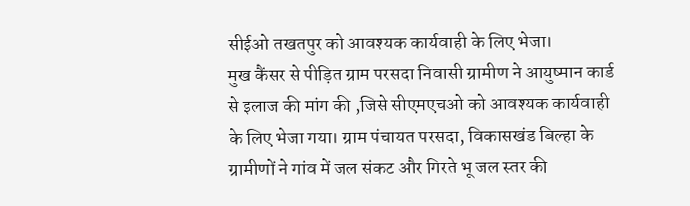सीईओ तखतपुर को आवश्यक कार्यवाही के लिए भेजा।
मुख कैंसर से पीड़ित ग्राम परसदा निवासी ग्रामीण ने आयुष्मान कार्ड से इलाज की मांग की ,जिसे सीएमएचओ को आवश्यक कार्यवाही के लिए भेजा गया। ग्राम पंचायत परसदा, विकासखंड बिल्हा के ग्रामीणों ने गांव में जल संकट और गिरते भू जल स्तर की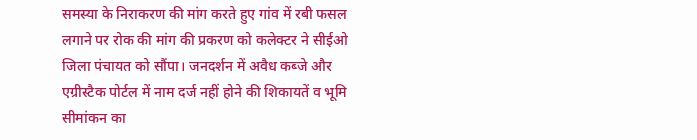समस्या के निराकरण की मांग करते हुए गांव में रबी फसल लगाने पर रोक की मांग की प्रकरण को कलेक्टर ने सीईओ जिला पंचायत को सौंपा। जनदर्शन में अवैध कब्जे और एग्रीस्टैक पोर्टल में नाम दर्ज नहीं होने की शिकायतें व भूमि सीमांकन का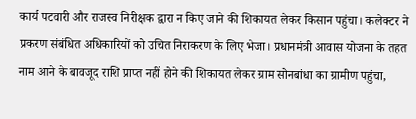कार्य पटवारी और राजस्व निरीक्षक द्वारा न किए जाने की शिकायत लेकर किसान पहुंचा। कलेक्टर ने प्रकरण संबंधित अधिकारियों को उचित निराकरण के लिए भेजा। प्रधानमंत्री आवास योजना के तहत नाम आने के बावजूद राशि प्राप्त नहीं होने की शिकायत लेकर ग्राम सोनबांधा का ग्रामीण पहुंचा,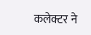कलेक्टर ने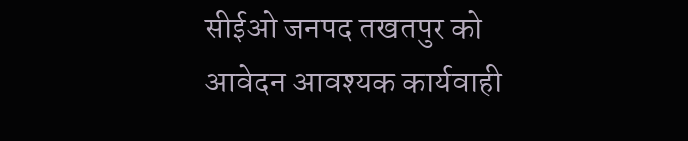सीईओ जनपद तखतपुर को आवेदन आवश्यक कार्यवाही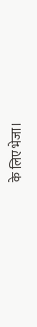के लिए भेजा।